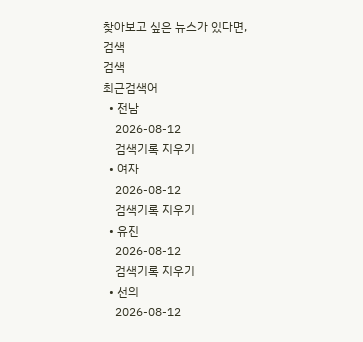찾아보고 싶은 뉴스가 있다면, 검색
검색
최근검색어
  • 전남
    2026-08-12
    검색기록 지우기
  • 여자
    2026-08-12
    검색기록 지우기
  • 유진
    2026-08-12
    검색기록 지우기
  • 선의
    2026-08-12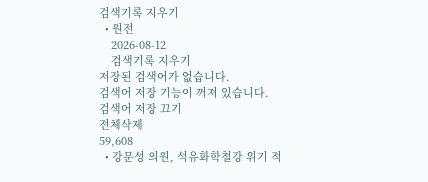검색기록 지우기
  • 원전
    2026-08-12
    검색기록 지우기
저장된 검색어가 없습니다.
검색어 저장 기능이 꺼져 있습니다.
검색어 저장 끄기
전체삭제
59,608
  • 강문성 의원, 석유화학철강 위기 적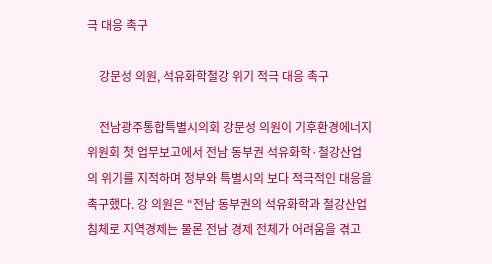극 대응 촉구

    강문성 의원, 석유화학철강 위기 적극 대응 촉구

    전남광주통합특별시의회 강문성 의원이 기후환경에너지위원회 첫 업무보고에서 전남 동부권 석유화학·철강산업의 위기를 지적하며 정부와 특별시의 보다 적극적인 대응을 촉구했다. 강 의원은 “전남 동부권의 석유화학과 철강산업 침체로 지역경제는 물론 전남 경제 전체가 어려움을 겪고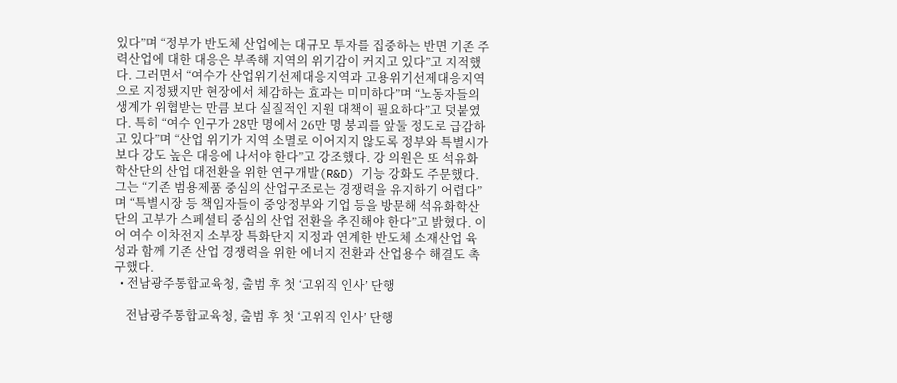있다”며 “정부가 반도체 산업에는 대규모 투자를 집중하는 반면 기존 주력산업에 대한 대응은 부족해 지역의 위기감이 커지고 있다”고 지적했다. 그러면서 “여수가 산업위기선제대응지역과 고용위기선제대응지역으로 지정됐지만 현장에서 체감하는 효과는 미미하다”며 “노동자들의 생계가 위협받는 만큼 보다 실질적인 지원 대책이 필요하다”고 덧붙였다. 특히 “여수 인구가 28만 명에서 26만 명 붕괴를 앞둘 정도로 급감하고 있다”며 “산업 위기가 지역 소멸로 이어지지 않도록 정부와 특별시가 보다 강도 높은 대응에 나서야 한다”고 강조했다. 강 의원은 또 석유화학산단의 산업 대전환을 위한 연구개발(R&D) 기능 강화도 주문했다. 그는 “기존 범용제품 중심의 산업구조로는 경쟁력을 유지하기 어렵다”며 “특별시장 등 책임자들이 중앙정부와 기업 등을 방문해 석유화학산단의 고부가 스페셜티 중심의 산업 전환을 추진해야 한다”고 밝혔다. 이어 여수 이차전지 소부장 특화단지 지정과 연계한 반도체 소재산업 육성과 함께 기존 산업 경쟁력을 위한 에너지 전환과 산업용수 해결도 촉구했다.
  • 전남광주통합교육청, 출범 후 첫 ‘고위직 인사’ 단행

    전남광주통합교육청, 출범 후 첫 ‘고위직 인사’ 단행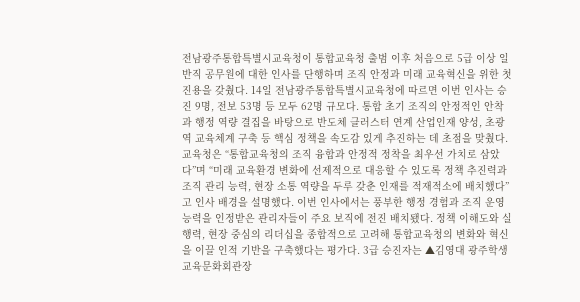전남광주통합특별시교육청이 통합교육청 출범 이후 처음으로 5급 이상 일반직 공무원에 대한 인사를 단행하며 조직 안정과 미래 교육혁신을 위한 첫 진용을 갖췄다. 14일 전남광주통합특별시교육청에 따르면 이번 인사는 승진 9명, 전보 53명 등 모두 62명 규모다. 통합 초기 조직의 안정적인 안착과 행정 역량 결집을 바탕으로 반도체 클러스터 연계 산업인재 양성, 초광역 교육체계 구축 등 핵심 정책을 속도감 있게 추진하는 데 초점을 맞췄다. 교육청은 “통합교육청의 조직 융합과 안정적 정착을 최우선 가치로 삼았다”며 “미래 교육환경 변화에 선제적으로 대응할 수 있도록 정책 추진력과 조직 관리 능력, 현장 소통 역량을 두루 갖춘 인재를 적재적소에 배치했다”고 인사 배경을 설명했다. 이번 인사에서는 풍부한 행정 경험과 조직 운영 능력을 인정받은 관리자들이 주요 보직에 전진 배치됐다. 정책 이해도와 실행력, 현장 중심의 리더십을 종합적으로 고려해 통합교육청의 변화와 혁신을 이끌 인적 기반을 구축했다는 평가다. 3급 승진자는 ▲김영대 광주학생교육문화회관장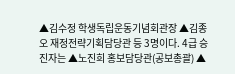▲김수정 학생독립운동기념회관장 ▲김종오 재정전략기획담당관 등 3명이다. 4급 승진자는 ▲노진희 홍보담당관(공보총괄) ▲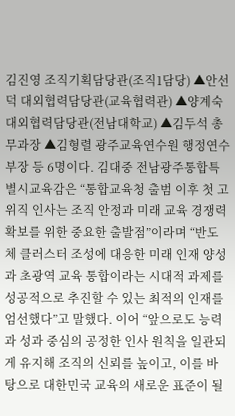김진영 조직기획담당관(조직1담당) ▲안선덕 대외협력담당관(교육협력관) ▲양계숙 대외협력담당관(전남대학교) ▲김두석 총무과장 ▲김형렬 광주교육연수원 행정연수부장 등 6명이다. 김대중 전남광주통합특별시교육감은 “통합교육청 출범 이후 첫 고위직 인사는 조직 안정과 미래 교육 경쟁력 확보를 위한 중요한 출발점”이라며 “반도체 클러스터 조성에 대응한 미래 인재 양성과 초광역 교육 통합이라는 시대적 과제를 성공적으로 추진할 수 있는 최적의 인재를 엄선했다”고 말했다. 이어 “앞으로도 능력과 성과 중심의 공정한 인사 원칙을 일관되게 유지해 조직의 신뢰를 높이고, 이를 바탕으로 대한민국 교육의 새로운 표준이 될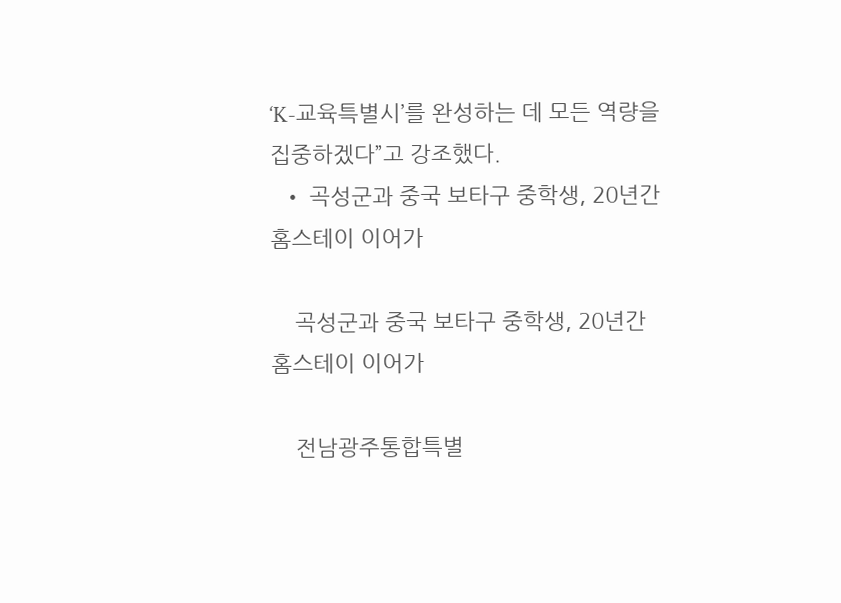‘K-교육특별시’를 완성하는 데 모든 역량을 집중하겠다”고 강조했다.
  • 곡성군과 중국 보타구 중학생, 20년간 홈스테이 이어가

    곡성군과 중국 보타구 중학생, 20년간 홈스테이 이어가

    전남광주통합특별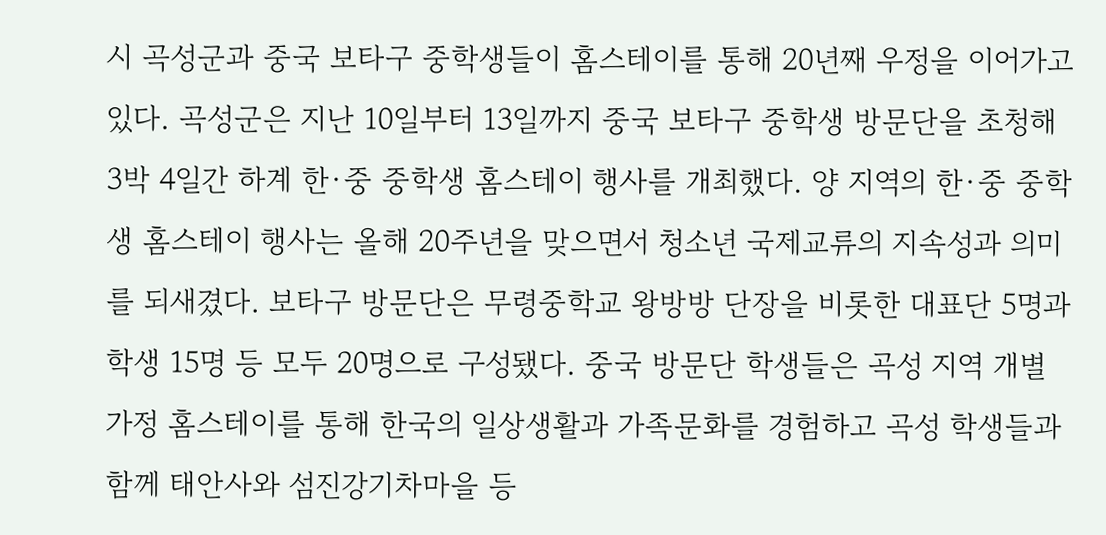시 곡성군과 중국 보타구 중학생들이 홈스테이를 통해 20년째 우정을 이어가고 있다. 곡성군은 지난 10일부터 13일까지 중국 보타구 중학생 방문단을 초청해 3박 4일간 하계 한·중 중학생 홈스테이 행사를 개최했다. 양 지역의 한·중 중학생 홈스테이 행사는 올해 20주년을 맞으면서 청소년 국제교류의 지속성과 의미를 되새겼다. 보타구 방문단은 무령중학교 왕방방 단장을 비롯한 대표단 5명과 학생 15명 등 모두 20명으로 구성됐다. 중국 방문단 학생들은 곡성 지역 개별 가정 홈스테이를 통해 한국의 일상생활과 가족문화를 경험하고 곡성 학생들과 함께 태안사와 섬진강기차마을 등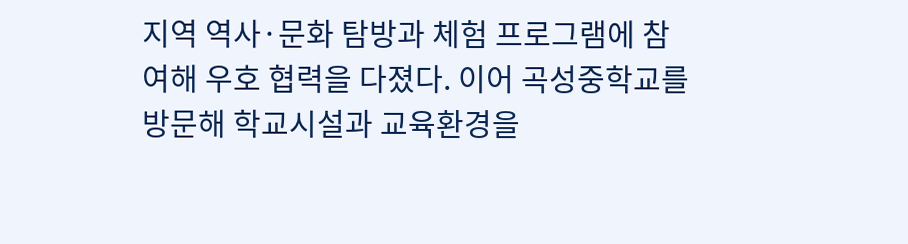지역 역사·문화 탐방과 체험 프로그램에 참여해 우호 협력을 다졌다. 이어 곡성중학교를 방문해 학교시설과 교육환경을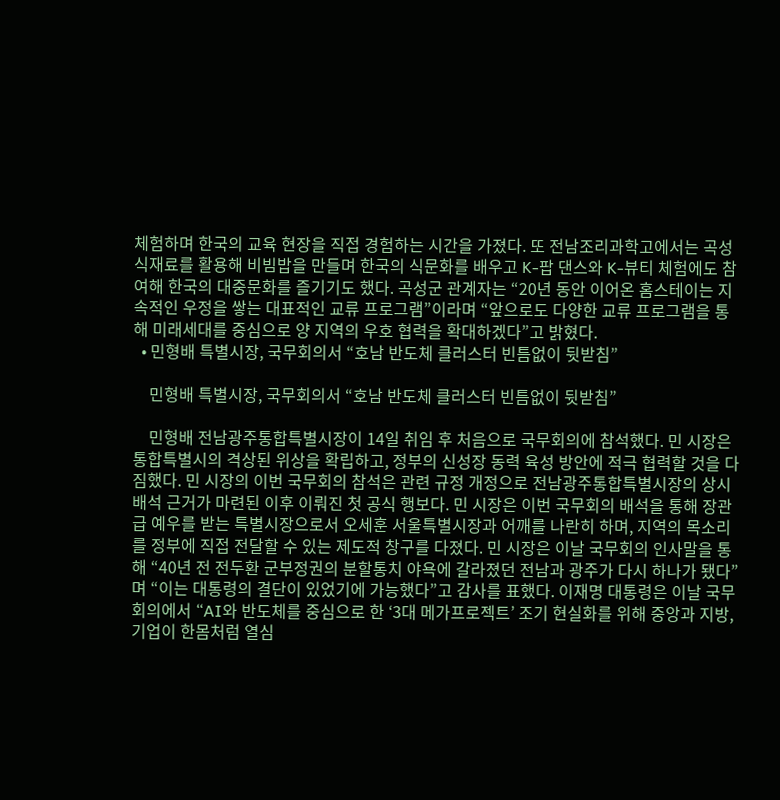체험하며 한국의 교육 현장을 직접 경험하는 시간을 가졌다. 또 전남조리과학고에서는 곡성 식재료를 활용해 비빔밥을 만들며 한국의 식문화를 배우고 K-팝 댄스와 K-뷰티 체험에도 참여해 한국의 대중문화를 즐기기도 했다. 곡성군 관계자는 “20년 동안 이어온 홈스테이는 지속적인 우정을 쌓는 대표적인 교류 프로그램”이라며 “앞으로도 다양한 교류 프로그램을 통해 미래세대를 중심으로 양 지역의 우호 협력을 확대하겠다”고 밝혔다.
  • 민형배 특별시장, 국무회의서 “호남 반도체 클러스터 빈틈없이 뒷받침”

    민형배 특별시장, 국무회의서 “호남 반도체 클러스터 빈틈없이 뒷받침”

    민형배 전남광주통합특별시장이 14일 취임 후 처음으로 국무회의에 참석했다. 민 시장은 통합특별시의 격상된 위상을 확립하고, 정부의 신성장 동력 육성 방안에 적극 협력할 것을 다짐했다. 민 시장의 이번 국무회의 참석은 관련 규정 개정으로 전남광주통합특별시장의 상시 배석 근거가 마련된 이후 이뤄진 첫 공식 행보다. 민 시장은 이번 국무회의 배석을 통해 장관급 예우를 받는 특별시장으로서 오세훈 서울특별시장과 어깨를 나란히 하며, 지역의 목소리를 정부에 직접 전달할 수 있는 제도적 창구를 다졌다. 민 시장은 이날 국무회의 인사말을 통해 “40년 전 전두환 군부정권의 분할통치 야욕에 갈라졌던 전남과 광주가 다시 하나가 됐다”며 “이는 대통령의 결단이 있었기에 가능했다”고 감사를 표했다. 이재명 대통령은 이날 국무회의에서 “AI와 반도체를 중심으로 한 ‘3대 메가프로젝트’ 조기 현실화를 위해 중앙과 지방, 기업이 한몸처럼 열심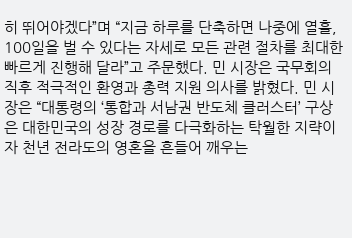히 뛰어야겠다”며 “지금 하루를 단축하면 나중에 열흘, 100일을 벌 수 있다는 자세로 모든 관련 절차를 최대한 빠르게 진행해 달라”고 주문했다. 민 시장은 국무회의 직후 적극적인 환영과 총력 지원 의사를 밝혔다. 민 시장은 “대통령의 ‘통합과 서남권 반도체 클러스터’ 구상은 대한민국의 성장 경로를 다극화하는 탁월한 지략이자 천년 전라도의 영혼을 흔들어 깨우는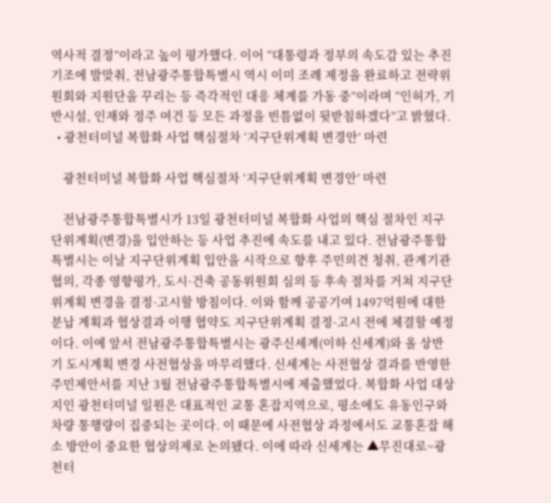역사적 결정”이라고 높이 평가했다. 이어 “대통령과 정부의 속도감 있는 추진 기조에 발맞춰, 전남광주통합특별시 역시 이미 조례 제정을 완료하고 전략위원회와 지원단을 꾸리는 등 즉각적인 대응 체계를 가동 중”이라며 “인허가, 기반시설, 인재와 정주 여건 등 모든 과정을 빈틈없이 뒷받침하겠다”고 밝혔다.
  • 광천터미널 복합화 사업 핵심절차 ‘지구단위계획 변경안’ 마련

    광천터미널 복합화 사업 핵심절차 ‘지구단위계획 변경안’ 마련

    전남광주통합특별시가 13일 광천터미널 복합화 사업의 핵심 절차인 지구단위계획(변경)을 입안하는 등 사업 추진에 속도를 내고 있다. 전남광주통합특별시는 이날 지구단위계획 입안을 시작으로 향후 주민의견 청취, 관계기관 협의, 각종 영향평가, 도시·건축 공동위원회 심의 등 후속 절차를 거쳐 지구단위계획 변경을 결정·고시할 방침이다. 이와 함께 공공기여 1497억원에 대한 분납 계획과 협상결과 이행 협약도 지구단위계획 결정·고시 전에 체결할 예정이다. 이에 앞서 전남광주통합특별시는 광주신세계(이하 신세계)와 올 상반기 도시계획 변경 사전협상을 마무리했다. 신세계는 사전협상 결과를 반영한 주민제안서를 지난 3월 전남광주통합특별시에 제출했었다. 복합화 사업 대상지인 광천터미널 일원은 대표적인 교통 혼잡지역으로, 평소에도 유동인구와 차량 통행량이 집중되는 곳이다. 이 때문에 사전협상 과정에서도 교통혼잡 해소 방안이 중요한 협상의제로 논의됐다. 이에 따라 신세계는 ▲무진대로~광천터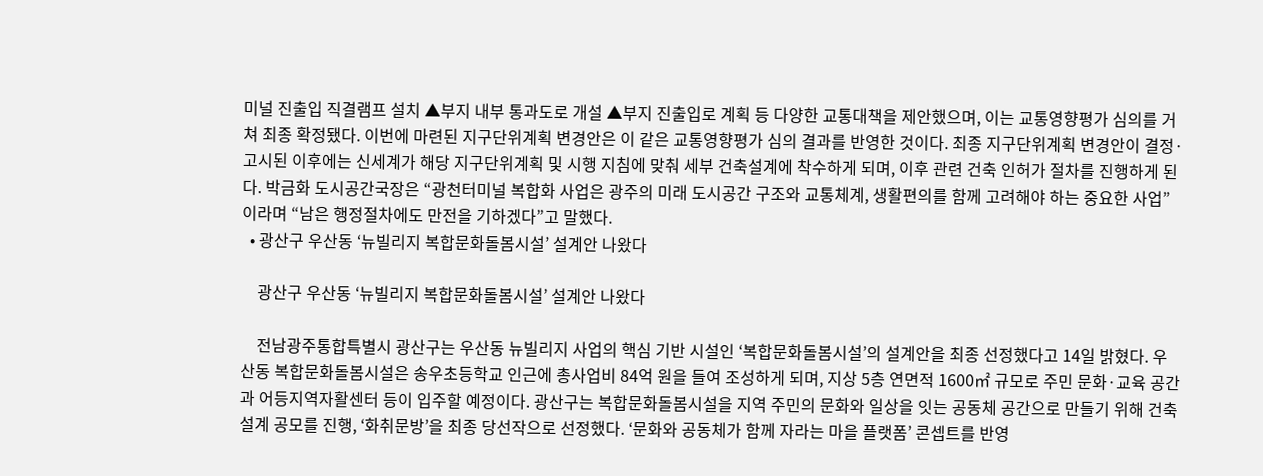미널 진출입 직결램프 설치 ▲부지 내부 통과도로 개설 ▲부지 진출입로 계획 등 다양한 교통대책을 제안했으며, 이는 교통영향평가 심의를 거쳐 최종 확정됐다. 이번에 마련된 지구단위계획 변경안은 이 같은 교통영향평가 심의 결과를 반영한 것이다. 최종 지구단위계획 변경안이 결정·고시된 이후에는 신세계가 해당 지구단위계획 및 시행 지침에 맞춰 세부 건축설계에 착수하게 되며, 이후 관련 건축 인허가 절차를 진행하게 된다. 박금화 도시공간국장은 “광천터미널 복합화 사업은 광주의 미래 도시공간 구조와 교통체계, 생활편의를 함께 고려해야 하는 중요한 사업”이라며 “남은 행정절차에도 만전을 기하겠다”고 말했다.
  • 광산구 우산동 ‘뉴빌리지 복합문화돌봄시설’ 설계안 나왔다

    광산구 우산동 ‘뉴빌리지 복합문화돌봄시설’ 설계안 나왔다

    전남광주통합특별시 광산구는 우산동 뉴빌리지 사업의 핵심 기반 시설인 ‘복합문화돌봄시설’의 설계안을 최종 선정했다고 14일 밝혔다. 우산동 복합문화돌봄시설은 송우초등학교 인근에 총사업비 84억 원을 들여 조성하게 되며, 지상 5층 연면적 1600㎡ 규모로 주민 문화·교육 공간과 어등지역자활센터 등이 입주할 예정이다. 광산구는 복합문화돌봄시설을 지역 주민의 문화와 일상을 잇는 공동체 공간으로 만들기 위해 건축 설계 공모를 진행, ‘화취문방’을 최종 당선작으로 선정했다. ‘문화와 공동체가 함께 자라는 마을 플랫폼’ 콘셉트를 반영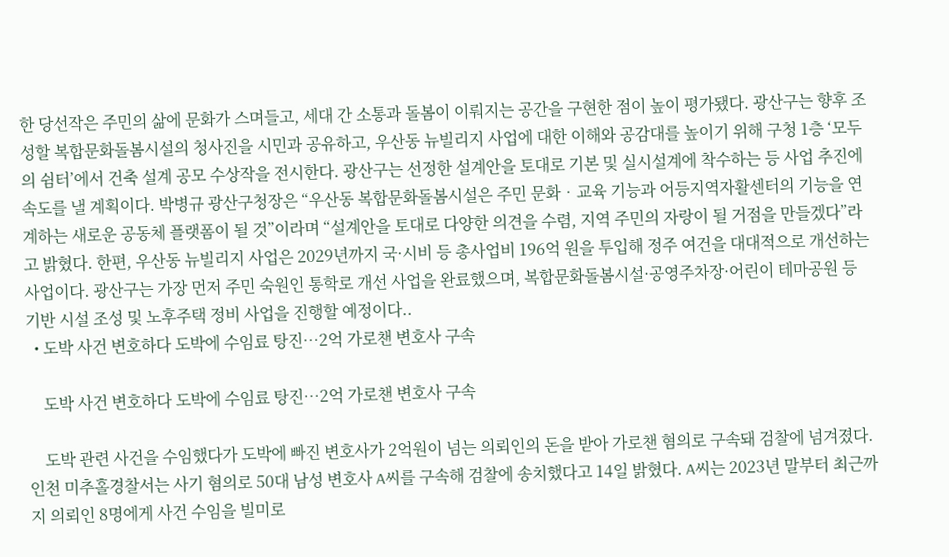한 당선작은 주민의 삶에 문화가 스며들고, 세대 간 소통과 돌봄이 이뤄지는 공간을 구현한 점이 높이 평가됐다. 광산구는 향후 조성할 복합문화돌봄시설의 청사진을 시민과 공유하고, 우산동 뉴빌리지 사업에 대한 이해와 공감대를 높이기 위해 구청 1층 ‘모두의 쉼터’에서 건축 설계 공모 수상작을 전시한다. 광산구는 선정한 설계안을 토대로 기본 및 실시설계에 착수하는 등 사업 추진에 속도를 낼 계획이다. 박병규 광산구청장은 “우산동 복합문화돌봄시설은 주민 문화‧교육 기능과 어등지역자활센터의 기능을 연계하는 새로운 공동체 플랫폼이 될 것”이라며 “설계안을 토대로 다양한 의견을 수렴, 지역 주민의 자랑이 될 거점을 만들겠다”라고 밝혔다. 한편, 우산동 뉴빌리지 사업은 2029년까지 국·시비 등 총사업비 196억 원을 투입해 정주 여건을 대대적으로 개선하는 사업이다. 광산구는 가장 먼저 주민 숙원인 통학로 개선 사업을 완료했으며, 복합문화돌봄시설·공영주차장·어린이 테마공원 등 기반 시설 조성 및 노후주택 정비 사업을 진행할 예정이다..
  • 도박 사건 변호하다 도박에 수임료 탕진…2억 가로챈 변호사 구속

    도박 사건 변호하다 도박에 수임료 탕진…2억 가로챈 변호사 구속

    도박 관련 사건을 수임했다가 도박에 빠진 변호사가 2억원이 넘는 의뢰인의 돈을 받아 가로챈 혐의로 구속돼 검찰에 넘겨졌다. 인천 미추홀경찰서는 사기 혐의로 50대 남성 변호사 A씨를 구속해 검찰에 송치했다고 14일 밝혔다. A씨는 2023년 말부터 최근까지 의뢰인 8명에게 사건 수임을 빌미로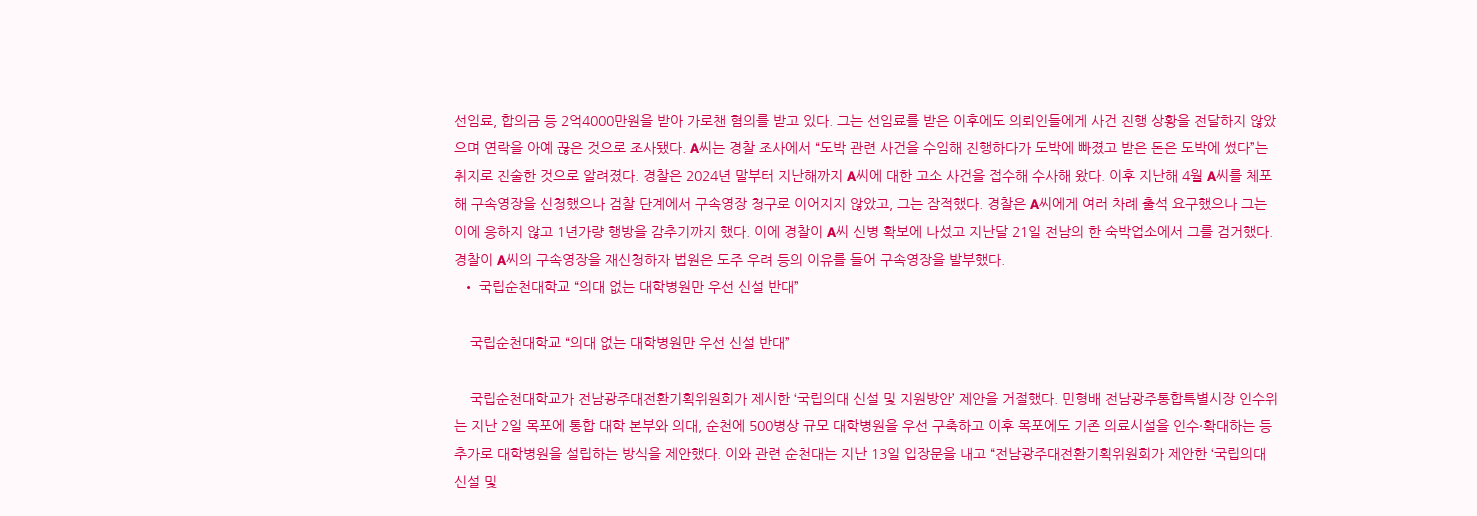선임료, 합의금 등 2억4000만원을 받아 가로챈 혐의를 받고 있다. 그는 선임료를 받은 이후에도 의뢰인들에게 사건 진행 상황을 전달하지 않았으며 연락을 아예 끊은 것으로 조사됐다. A씨는 경찰 조사에서 “도박 관련 사건을 수임해 진행하다가 도박에 빠졌고 받은 돈은 도박에 썼다”는 취지로 진술한 것으로 알려졌다. 경찰은 2024년 말부터 지난해까지 A씨에 대한 고소 사건을 접수해 수사해 왔다. 이후 지난해 4월 A씨를 체포해 구속영장을 신청했으나 검찰 단계에서 구속영장 청구로 이어지지 않았고, 그는 잠적했다. 경찰은 A씨에게 여러 차례 출석 요구했으나 그는 이에 응하지 않고 1년가량 행방을 감추기까지 했다. 이에 경찰이 A씨 신병 확보에 나섰고 지난달 21일 전남의 한 숙박업소에서 그를 검거했다. 경찰이 A씨의 구속영장을 재신청하자 법원은 도주 우려 등의 이유를 들어 구속영장을 발부했다.
  • 국립순천대학교 “의대 없는 대학병원만 우선 신설 반대”

    국립순천대학교 “의대 없는 대학병원만 우선 신설 반대”

    국립순천대학교가 전남광주대전환기획위원회가 제시한 ‘국립의대 신설 및 지원방안’ 제안을 거절했다. 민형배 전남광주통합특별시장 인수위는 지난 2일 목포에 통합 대학 본부와 의대, 순천에 500병상 규모 대학병원을 우선 구축하고 이후 목포에도 기존 의료시설을 인수·확대하는 등 추가로 대학병원을 설립하는 방식을 제안했다. 이와 관련 순천대는 지난 13일 입장문을 내고 “전남광주대전환기획위원회가 제안한 ‘국립의대 신설 및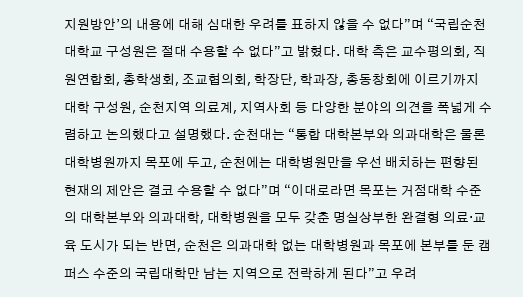지원방안’의 내용에 대해 심대한 우려를 표하지 않을 수 없다”며 “국립순천대학교 구성원은 절대 수용할 수 없다”고 밝혔다. 대학 측은 교수평의회, 직원연합회, 총학생회, 조교협의회, 학장단, 학과장, 총동창회에 이르기까지 대학 구성원, 순천지역 의료계, 지역사회 등 다양한 분야의 의견을 폭넓게 수렴하고 논의했다고 설명했다. 순천대는 “통합 대학본부와 의과대학은 물론 대학병원까지 목포에 두고, 순천에는 대학병원만을 우선 배치하는 편향된 현재의 제안은 결코 수용할 수 없다”며 “이대로라면 목포는 거점대학 수준의 대학본부와 의과대학, 대학병원을 모두 갖춘 명실상부한 완결형 의료·교육 도시가 되는 반면, 순천은 의과대학 없는 대학병원과 목포에 본부를 둔 캠퍼스 수준의 국립대학만 남는 지역으로 전락하게 된다”고 우려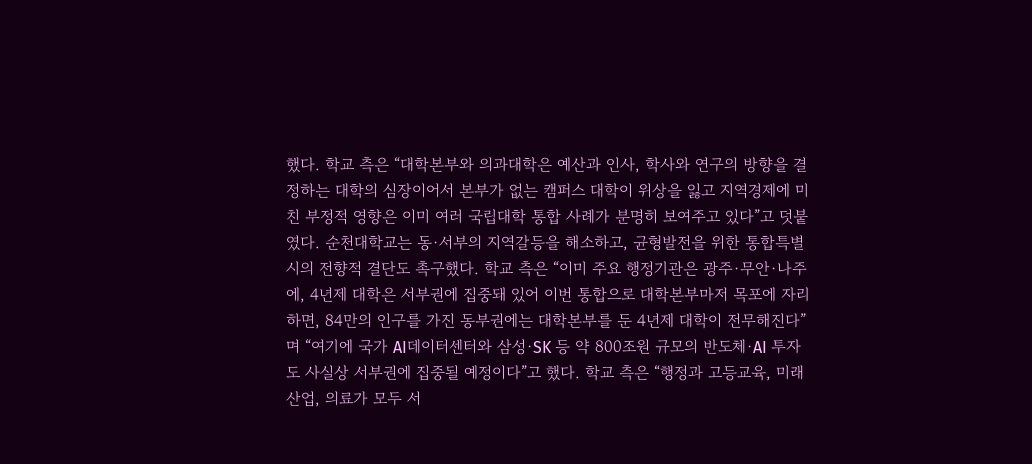했다. 학교 측은 “대학본부와 의과대학은 예산과 인사, 학사와 연구의 방향을 결정하는 대학의 심장이어서 본부가 없는 캠퍼스 대학이 위상을 잃고 지역경제에 미친 부정적 영향은 이미 여러 국립대학 통합 사례가 분명히 보여주고 있다”고 덧붙였다. 순천대학교는 동·서부의 지역갈등을 해소하고, 균형발전을 위한 통합특별시의 전향적 결단도 촉구했다. 학교 측은 “이미 주요 행정기관은 광주·무안·나주에, 4년제 대학은 서부권에 집중돼 있어 이번 통합으로 대학본부마저 목포에 자리하면, 84만의 인구를 가진 동부권에는 대학본부를 둔 4년제 대학이 전무해진다”며 “여기에 국가 AI데이터센터와 삼성·SK 등 약 800조원 규모의 반도체·AI 투자도 사실상 서부권에 집중될 예정이다”고 했다. 학교 측은 “행정과 고등교육, 미래산업, 의료가 모두 서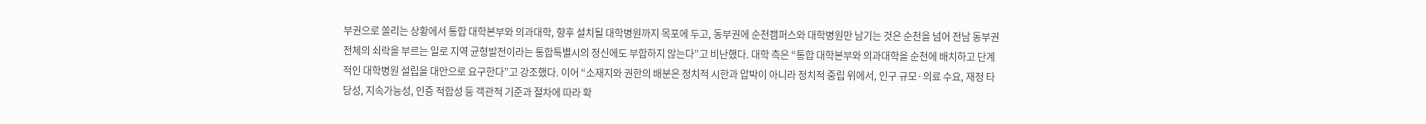부권으로 쏠리는 상황에서 통합 대학본부와 의과대학, 향후 설치될 대학병원까지 목포에 두고, 동부권에 순천캠퍼스와 대학병원만 남기는 것은 순천을 넘어 전남 동부권 전체의 쇠락을 부르는 일로 지역 균형발전이라는 통합특별시의 정신에도 부합하지 않는다”고 비난했다. 대학 측은 “통합 대학본부와 의과대학을 순천에 배치하고 단계적인 대학병원 설립을 대안으로 요구한다”고 강조했다. 이어 “소재지와 권한의 배분은 정치적 시한과 압박이 아니라 정치적 중립 위에서, 인구 규모·의료 수요, 재정 타당성, 지속가능성, 인증 적합성 등 객관적 기준과 절차에 따라 확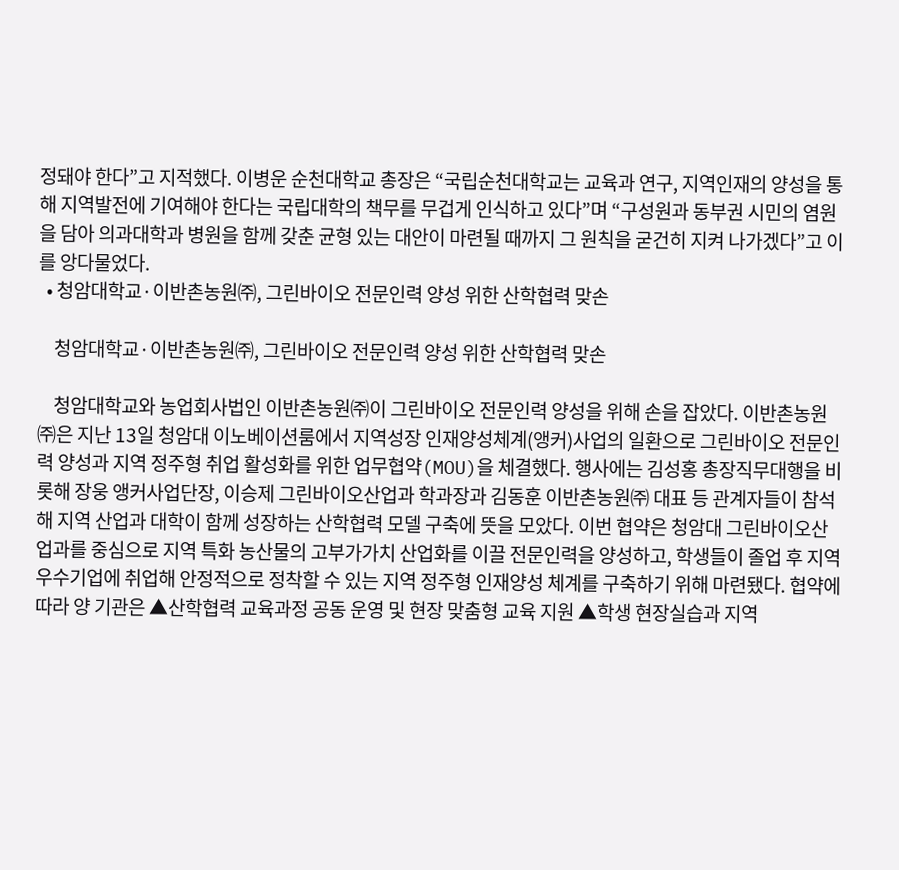정돼야 한다”고 지적했다. 이병운 순천대학교 총장은 “국립순천대학교는 교육과 연구, 지역인재의 양성을 통해 지역발전에 기여해야 한다는 국립대학의 책무를 무겁게 인식하고 있다”며 “구성원과 동부권 시민의 염원을 담아 의과대학과 병원을 함께 갖춘 균형 있는 대안이 마련될 때까지 그 원칙을 굳건히 지켜 나가겠다”고 이를 앙다물었다.
  • 청암대학교·이반촌농원㈜, 그린바이오 전문인력 양성 위한 산학협력 맞손

    청암대학교·이반촌농원㈜, 그린바이오 전문인력 양성 위한 산학협력 맞손

    청암대학교와 농업회사법인 이반촌농원㈜이 그린바이오 전문인력 양성을 위해 손을 잡았다. 이반촌농원㈜은 지난 13일 청암대 이노베이션룸에서 지역성장 인재양성체계(앵커)사업의 일환으로 그린바이오 전문인력 양성과 지역 정주형 취업 활성화를 위한 업무협약(MOU)을 체결했다. 행사에는 김성홍 총장직무대행을 비롯해 장웅 앵커사업단장, 이승제 그린바이오산업과 학과장과 김동훈 이반촌농원㈜ 대표 등 관계자들이 참석해 지역 산업과 대학이 함께 성장하는 산학협력 모델 구축에 뜻을 모았다. 이번 협약은 청암대 그린바이오산업과를 중심으로 지역 특화 농산물의 고부가가치 산업화를 이끌 전문인력을 양성하고, 학생들이 졸업 후 지역 우수기업에 취업해 안정적으로 정착할 수 있는 지역 정주형 인재양성 체계를 구축하기 위해 마련됐다. 협약에 따라 양 기관은 ▲산학협력 교육과정 공동 운영 및 현장 맞춤형 교육 지원 ▲학생 현장실습과 지역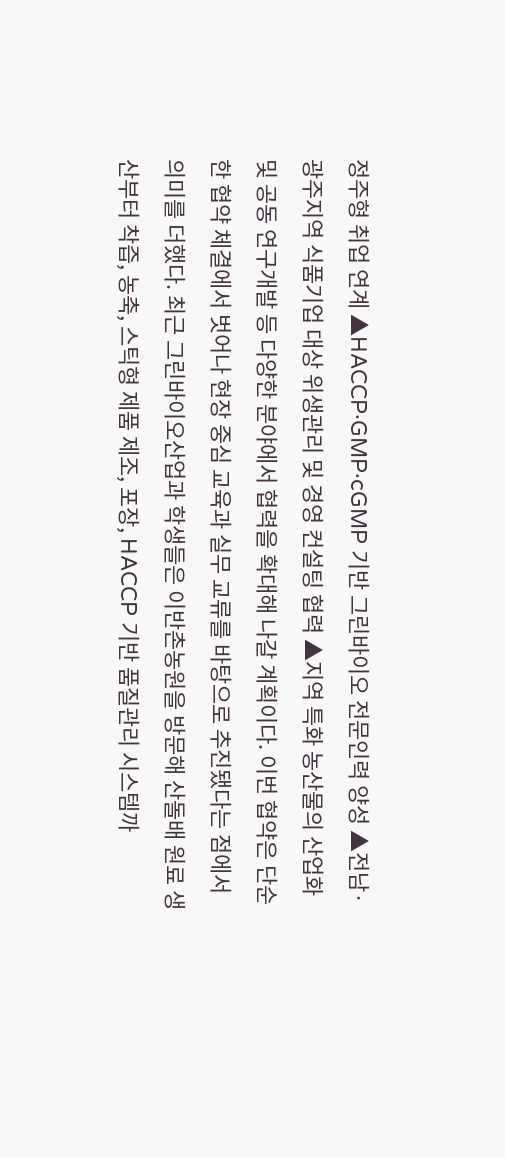정주형 취업 연계 ▲HACCP·GMP·cGMP 기반 그린바이오 전문인력 양성 ▲전남·광주지역 식품기업 대상 위생관리 및 경영 컨설팅 협력 ▲지역 특화 농산물의 산업화 및 공동 연구개발 등 다양한 분야에서 협력을 확대해 나갈 계획이다. 이번 협약은 단순한 협약 체결에서 벗어나 현장 중심 교육과 실무 교류를 바탕으로 추진됐다는 점에서 의미를 더했다. 최근 그린바이오산업과 학생들은 이반촌농원을 방문해 산돌배 원료 생산부터 착즙, 농축, 스틱형 제품 제조, 포장, HACCP 기반 품질관리 시스템까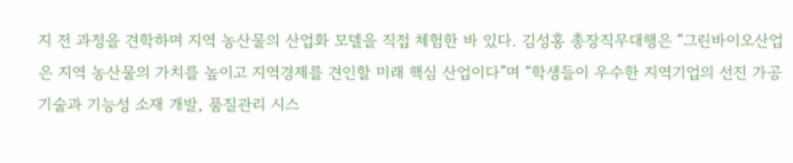지 전 과정을 견학하며 지역 농산물의 산업화 모델을 직접 체험한 바 있다. 김성홍 총장직무대행은 “그린바이오산업은 지역 농산물의 가치를 높이고 지역경제를 견인할 미래 핵심 산업이다”며 “학생들이 우수한 지역기업의 선진 가공기술과 기능성 소재 개발, 품질관리 시스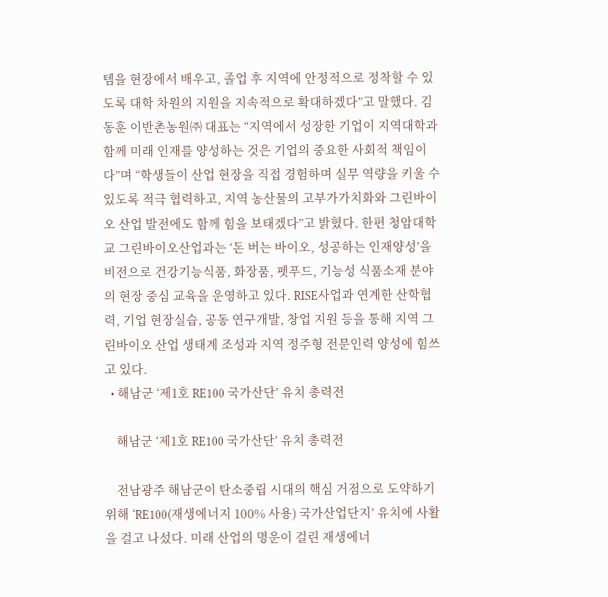템을 현장에서 배우고, 졸업 후 지역에 안정적으로 정착할 수 있도록 대학 차원의 지원을 지속적으로 확대하겠다”고 말했다. 김동훈 이반촌농원㈜ 대표는 “지역에서 성장한 기업이 지역대학과 함께 미래 인재를 양성하는 것은 기업의 중요한 사회적 책임이다”며 “학생들이 산업 현장을 직접 경험하며 실무 역량을 키울 수 있도록 적극 협력하고, 지역 농산물의 고부가가치화와 그린바이오 산업 발전에도 함께 힘을 보태겠다”고 밝혔다. 한편 청암대학교 그린바이오산업과는 ‘돈 버는 바이오, 성공하는 인재양성’을 비전으로 건강기능식품, 화장품, 펫푸드, 기능성 식품소재 분야의 현장 중심 교육을 운영하고 있다. RISE사업과 연계한 산학협력, 기업 현장실습, 공동 연구개발, 창업 지원 등을 통해 지역 그린바이오 산업 생태계 조성과 지역 정주형 전문인력 양성에 힘쓰고 있다.
  • 해남군 ‘제1호 RE100 국가산단’ 유치 총력전

    해남군 ‘제1호 RE100 국가산단’ 유치 총력전

    전남광주 해남군이 탄소중립 시대의 핵심 거점으로 도약하기 위해 ‘RE100(재생에너지 100% 사용) 국가산업단지’ 유치에 사활을 걸고 나섰다. 미래 산업의 명운이 걸린 재생에너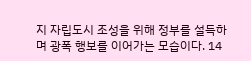지 자립도시 조성을 위해 정부를 설득하며 광폭 행보를 이어가는 모습이다. 14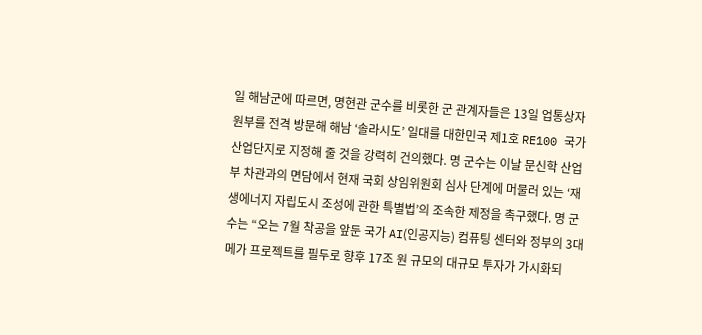일 해남군에 따르면, 명현관 군수를 비롯한 군 관계자들은 13일 업통상자원부를 전격 방문해 해남 ‘솔라시도’ 일대를 대한민국 제1호 RE100 국가산업단지로 지정해 줄 것을 강력히 건의했다. 명 군수는 이날 문신학 산업부 차관과의 면담에서 현재 국회 상임위원회 심사 단계에 머물러 있는 ‘재생에너지 자립도시 조성에 관한 특별법’의 조속한 제정을 촉구했다. 명 군수는 “오는 7월 착공을 앞둔 국가 AI(인공지능) 컴퓨팅 센터와 정부의 3대 메가 프로젝트를 필두로 향후 17조 원 규모의 대규모 투자가 가시화되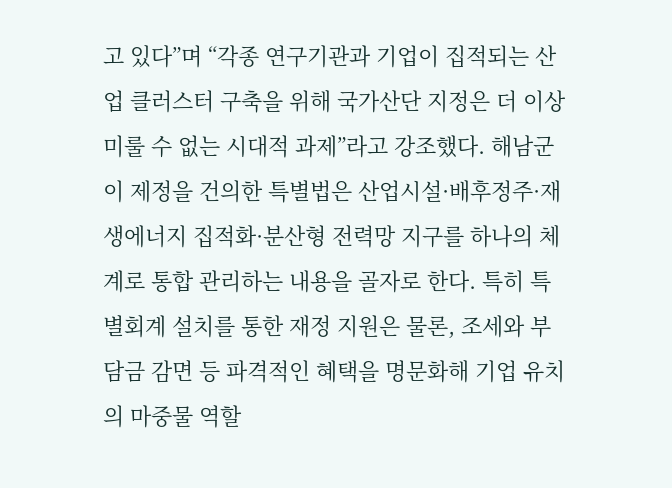고 있다”며 “각종 연구기관과 기업이 집적되는 산업 클러스터 구축을 위해 국가산단 지정은 더 이상 미룰 수 없는 시대적 과제”라고 강조했다. 해남군이 제정을 건의한 특별법은 산업시설·배후정주·재생에너지 집적화·분산형 전력망 지구를 하나의 체계로 통합 관리하는 내용을 골자로 한다. 특히 특별회계 설치를 통한 재정 지원은 물론, 조세와 부담금 감면 등 파격적인 혜택을 명문화해 기업 유치의 마중물 역할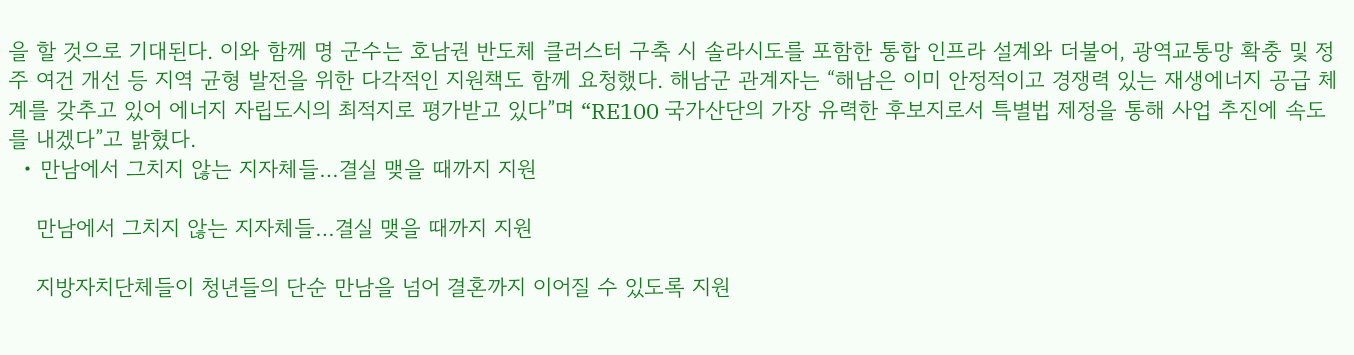을 할 것으로 기대된다. 이와 함께 명 군수는 호남권 반도체 클러스터 구축 시 솔라시도를 포함한 통합 인프라 설계와 더불어, 광역교통망 확충 및 정주 여건 개선 등 지역 균형 발전을 위한 다각적인 지원책도 함께 요청했다. 해남군 관계자는 “해남은 이미 안정적이고 경쟁력 있는 재생에너지 공급 체계를 갖추고 있어 에너지 자립도시의 최적지로 평가받고 있다”며 “RE100 국가산단의 가장 유력한 후보지로서 특별법 제정을 통해 사업 추진에 속도를 내겠다”고 밝혔다.
  • 만남에서 그치지 않는 지자체들…결실 맺을 때까지 지원

    만남에서 그치지 않는 지자체들…결실 맺을 때까지 지원

    지방자치단체들이 청년들의 단순 만남을 넘어 결혼까지 이어질 수 있도록 지원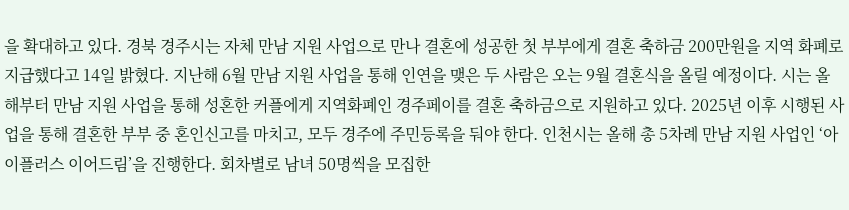을 확대하고 있다. 경북 경주시는 자체 만남 지원 사업으로 만나 결혼에 성공한 첫 부부에게 결혼 축하금 200만원을 지역 화폐로 지급했다고 14일 밝혔다. 지난해 6월 만남 지원 사업을 통해 인연을 맺은 두 사람은 오는 9월 결혼식을 올릴 예정이다. 시는 올해부터 만남 지원 사업을 통해 성혼한 커플에게 지역화폐인 경주페이를 결혼 축하금으로 지원하고 있다. 2025년 이후 시행된 사업을 통해 결혼한 부부 중 혼인신고를 마치고, 모두 경주에 주민등록을 둬야 한다. 인천시는 올해 총 5차례 만남 지원 사업인 ‘아이플러스 이어드림’을 진행한다. 회차별로 남녀 50명씩을 모집한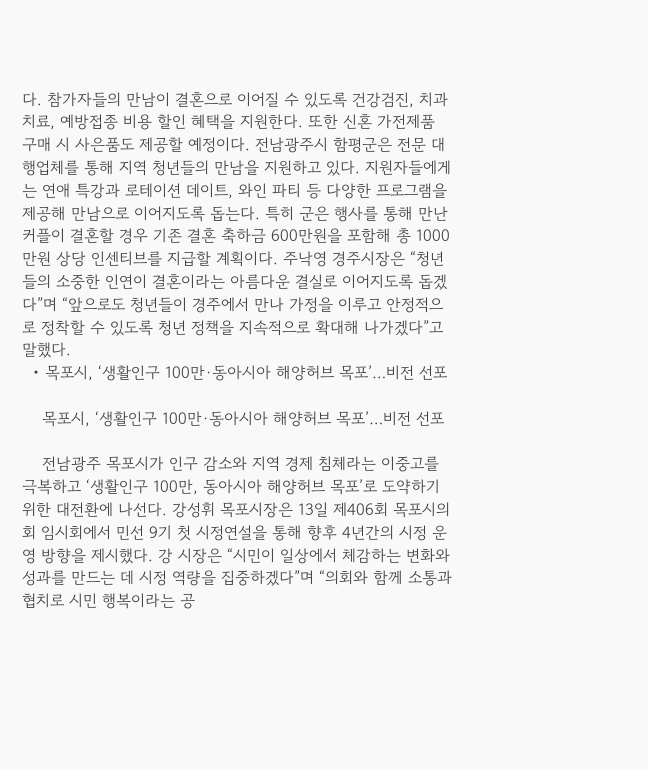다. 참가자들의 만남이 결혼으로 이어질 수 있도록 건강검진, 치과 치료, 예방접종 비용 할인 혜택을 지원한다. 또한 신혼 가전제품 구매 시 사은품도 제공할 예정이다. 전남광주시 함평군은 전문 대행업체를 통해 지역 청년들의 만남을 지원하고 있다. 지원자들에게는 연애 특강과 로테이션 데이트, 와인 파티 등 다양한 프로그램을 제공해 만남으로 이어지도록 돕는다. 특히 군은 행사를 통해 만난 커플이 결혼할 경우 기존 결혼 축하금 600만원을 포함해 총 1000만원 상당 인센티브를 지급할 계획이다. 주낙영 경주시장은 “청년들의 소중한 인연이 결혼이라는 아름다운 결실로 이어지도록 돕겠다”며 “앞으로도 청년들이 경주에서 만나 가정을 이루고 안정적으로 정착할 수 있도록 청년 정책을 지속적으로 확대해 나가겠다”고 말했다.
  • 목포시, ‘생활인구 100만·동아시아 해양허브 목포’…비전 선포

    목포시, ‘생활인구 100만·동아시아 해양허브 목포’…비전 선포

    전남광주 목포시가 인구 감소와 지역 경제 침체라는 이중고를 극복하고 ‘생활인구 100만, 동아시아 해양허브 목포’로 도약하기 위한 대전환에 나선다. 강성휘 목포시장은 13일 제406회 목포시의회 임시회에서 민선 9기 첫 시정연설을 통해 향후 4년간의 시정 운영 방향을 제시했다. 강 시장은 “시민이 일상에서 체감하는 변화와 성과를 만드는 데 시정 역량을 집중하겠다”며 “의회와 함께 소통과 협치로 시민 행복이라는 공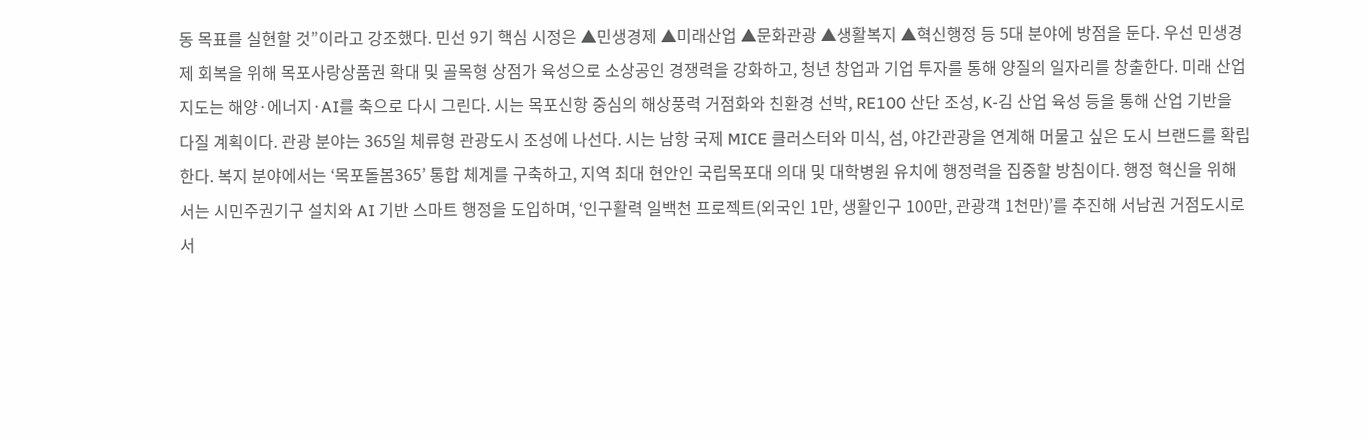동 목표를 실현할 것”이라고 강조했다. 민선 9기 핵심 시정은 ▲민생경제 ▲미래산업 ▲문화관광 ▲생활복지 ▲혁신행정 등 5대 분야에 방점을 둔다. 우선 민생경제 회복을 위해 목포사랑상품권 확대 및 골목형 상점가 육성으로 소상공인 경쟁력을 강화하고, 청년 창업과 기업 투자를 통해 양질의 일자리를 창출한다. 미래 산업지도는 해양·에너지·AI를 축으로 다시 그린다. 시는 목포신항 중심의 해상풍력 거점화와 친환경 선박, RE100 산단 조성, K-김 산업 육성 등을 통해 산업 기반을 다질 계획이다. 관광 분야는 365일 체류형 관광도시 조성에 나선다. 시는 남항 국제 MICE 클러스터와 미식, 섬, 야간관광을 연계해 머물고 싶은 도시 브랜드를 확립한다. 복지 분야에서는 ‘목포돌봄365’ 통합 체계를 구축하고, 지역 최대 현안인 국립목포대 의대 및 대학병원 유치에 행정력을 집중할 방침이다. 행정 혁신을 위해서는 시민주권기구 설치와 AI 기반 스마트 행정을 도입하며, ‘인구활력 일백천 프로젝트(외국인 1만, 생활인구 100만, 관광객 1천만)’를 추진해 서남권 거점도시로서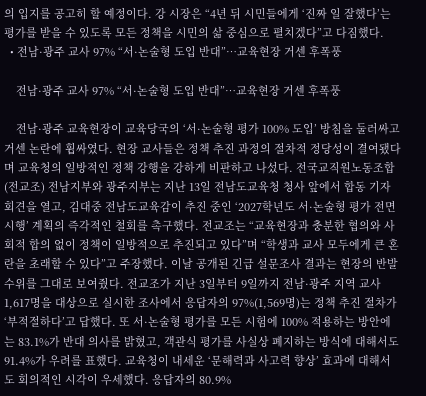의 입지를 공고히 할 예정이다. 강 시장은 “4년 뒤 시민들에게 ‘진짜 일 잘했다’는 평가를 받을 수 있도록 모든 정책을 시민의 삶 중심으로 펼치겠다”고 다짐했다.
  • 전남·광주 교사 97% “서·논술형 도입 반대”…교육현장 거센 후폭풍

    전남·광주 교사 97% “서·논술형 도입 반대”…교육현장 거센 후폭풍

    전남·광주 교육현장이 교육당국의 ‘서·논술형 평가 100% 도입’ 방침을 둘러싸고 거센 논란에 휩싸였다. 현장 교사들은 정책 추진 과정의 절차적 정당성이 결여됐다며 교육청의 일방적인 정책 강행을 강하게 비판하고 나섰다. 전국교직원노동조합(전교조) 전남지부와 광주지부는 지난 13일 전남도교육청 청사 앞에서 합동 기자회견을 열고, 김대중 전남도교육감이 추진 중인 ‘2027학년도 서·논술형 평가 전면 시행’ 계획의 즉각적인 철회를 촉구했다. 전교조는 “교육현장과 충분한 협의와 사회적 합의 없이 정책이 일방적으로 추진되고 있다”며 “학생과 교사 모두에게 큰 혼란을 초래할 수 있다”고 주장했다. 이날 공개된 긴급 설문조사 결과는 현장의 반발 수위를 그대로 보여줬다. 전교조가 지난 3일부터 9일까지 전남·광주 지역 교사 1,617명을 대상으로 실시한 조사에서 응답자의 97%(1,569명)는 정책 추진 절차가 ‘부적절하다’고 답했다. 또 서·논술형 평가를 모든 시험에 100% 적용하는 방안에는 83.1%가 반대 의사를 밝혔고, 객관식 평가를 사실상 폐지하는 방식에 대해서도 91.4%가 우려를 표했다. 교육청이 내세운 ‘문해력과 사고력 향상’ 효과에 대해서도 회의적인 시각이 우세했다. 응답자의 80.9%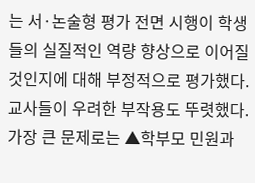는 서·논술형 평가 전면 시행이 학생들의 실질적인 역량 향상으로 이어질 것인지에 대해 부정적으로 평가했다. 교사들이 우려한 부작용도 뚜렷했다. 가장 큰 문제로는 ▲학부모 민원과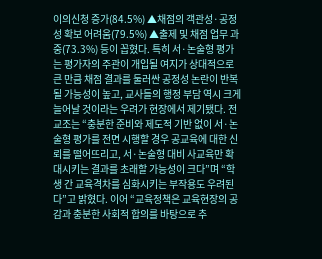이의신청 증가(84.5%) ▲채점의 객관성·공정성 확보 어려움(79.5%) ▲출제 및 채점 업무 과중(73.3%) 등이 꼽혔다. 특히 서·논술형 평가는 평가자의 주관이 개입될 여지가 상대적으로 큰 만큼 채점 결과를 둘러싼 공정성 논란이 반복될 가능성이 높고, 교사들의 행정 부담 역시 크게 늘어날 것이라는 우려가 현장에서 제기됐다. 전교조는 “충분한 준비와 제도적 기반 없이 서·논술형 평가를 전면 시행할 경우 공교육에 대한 신뢰를 떨어뜨리고, 서·논술형 대비 사교육만 확대시키는 결과를 초래할 가능성이 크다”며 “학생 간 교육격차를 심화시키는 부작용도 우려된다”고 밝혔다. 이어 “교육정책은 교육현장의 공감과 충분한 사회적 합의를 바탕으로 추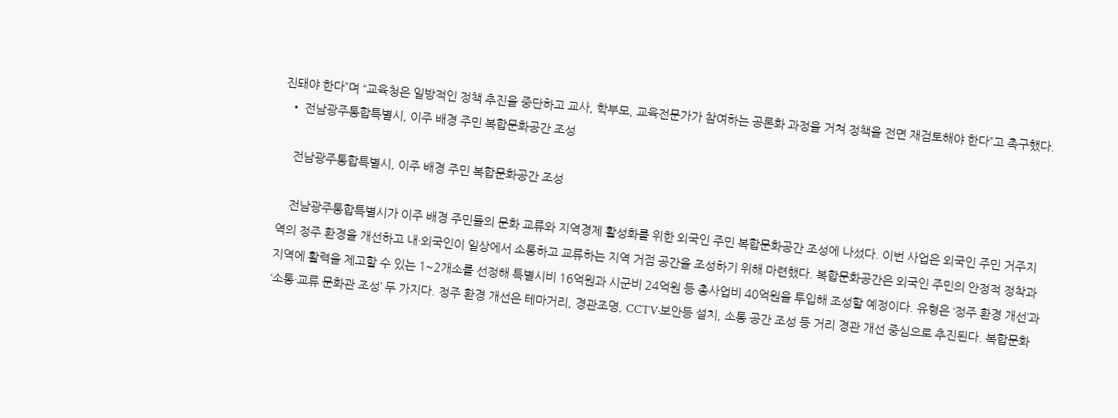진돼야 한다”며 “교육청은 일방적인 정책 추진을 중단하고 교사, 학부모, 교육전문가가 참여하는 공론화 과정을 거쳐 정책을 전면 재검토해야 한다”고 촉구했다.
  • 전남광주통합특별시, 이주 배경 주민 복합문화공간 조성

    전남광주통합특별시, 이주 배경 주민 복합문화공간 조성

    전남광주통합특별시가 이주 배경 주민들의 문화 교류와 지역경제 활성화를 위한 외국인 주민 복합문화공간 조성에 나섰다. 이번 사업은 외국인 주민 거주지역의 정주 환경을 개선하고 내·외국인이 일상에서 소통하고 교류하는 지역 거점 공간을 조성하기 위해 마련했다. 복합문화공간은 외국인 주민의 안정적 정착과 지역에 활력을 제고할 수 있는 1~2개소를 선정해 특별시비 16억원과 시군비 24억원 등 총사업비 40억원을 투입해 조성할 예정이다. 유형은 ‘정주 환경 개선’과 ‘소통·교류 문화관 조성’ 두 가지다. 정주 환경 개선은 테마거리, 경관조명, CCTV·보안등 설치, 소통 공간 조성 등 거리 경관 개선 중심으로 추진된다. 복합문화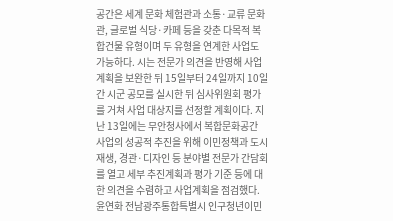공간은 세계 문화 체험관과 소통·교류 문화관, 글로벌 식당·카페 등을 갖춘 다목적 복합건물 유형이며 두 유형을 연계한 사업도 가능하다. 시는 전문가 의견을 반영해 사업계획을 보완한 뒤 15일부터 24일까지 10일간 시군 공모를 실시한 뒤 심사위원회 평가를 거쳐 사업 대상지를 선정할 계획이다. 지난 13일에는 무안청사에서 복합문화공간 사업의 성공적 추진을 위해 이민정책과 도시재생, 경관·디자인 등 분야별 전문가 간담회를 열고 세부 추진계획과 평가 기준 등에 대한 의견을 수렴하고 사업계획을 점검했다. 윤연화 전남광주통합특별시 인구청년이민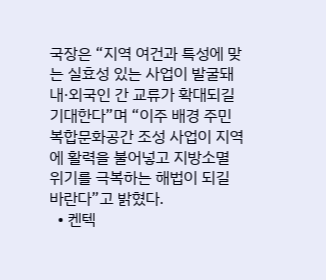국장은 “지역 여건과 특성에 맞는 실효성 있는 사업이 발굴돼 내·외국인 간 교류가 확대되길 기대한다”며 “이주 배경 주민 복합문화공간 조성 사업이 지역에 활력을 불어넣고 지방소멸 위기를 극복하는 해법이 되길 바란다”고 밝혔다.
  • 켄텍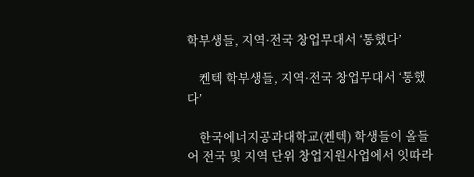학부생들, 지역·전국 창업무대서 ‘통했다’

    켄텍 학부생들, 지역·전국 창업무대서 ‘통했다’

    한국에너지공과대학교(켄텍) 학생들이 올들어 전국 및 지역 단위 창업지원사업에서 잇따라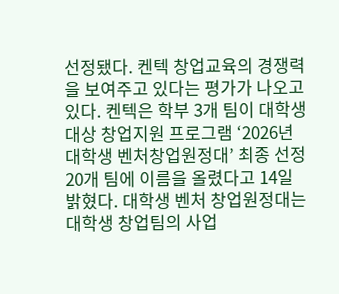선정됐다. 켄텍 창업교육의 경쟁력을 보여주고 있다는 평가가 나오고 있다. 켄텍은 학부 3개 팀이 대학생 대상 창업지원 프로그램 ‘2026년 대학생 벤처창업원정대’ 최종 선정 20개 팀에 이름을 올렸다고 14일 밝혔다. 대학생 벤처 창업원정대는 대학생 창업팀의 사업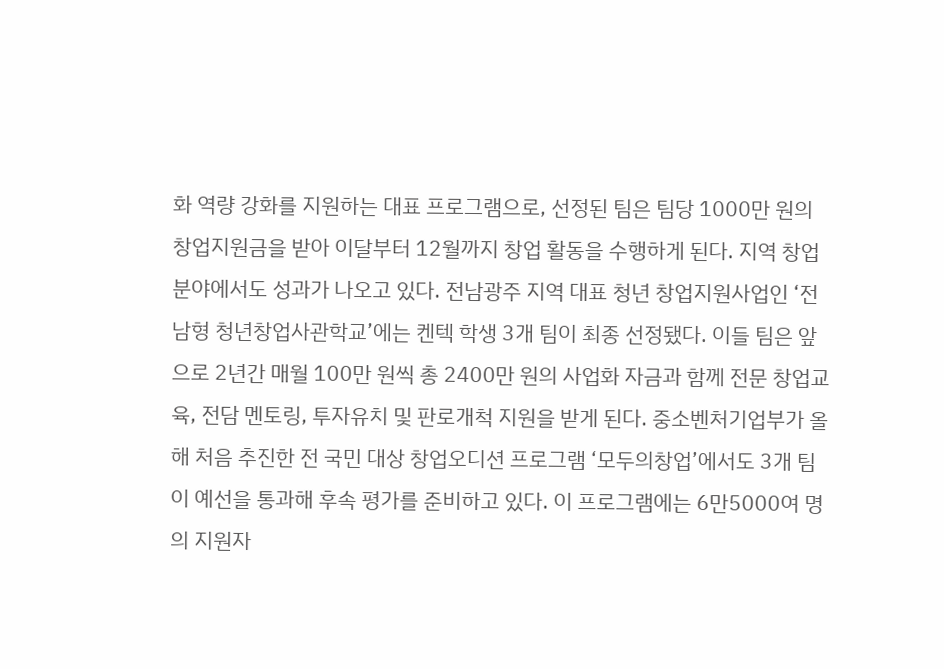화 역량 강화를 지원하는 대표 프로그램으로, 선정된 팀은 팀당 1000만 원의 창업지원금을 받아 이달부터 12월까지 창업 활동을 수행하게 된다. 지역 창업 분야에서도 성과가 나오고 있다. 전남광주 지역 대표 청년 창업지원사업인 ‘전남형 청년창업사관학교’에는 켄텍 학생 3개 팀이 최종 선정됐다. 이들 팀은 앞으로 2년간 매월 100만 원씩 총 2400만 원의 사업화 자금과 함께 전문 창업교육, 전담 멘토링, 투자유치 및 판로개척 지원을 받게 된다. 중소벤처기업부가 올해 처음 추진한 전 국민 대상 창업오디션 프로그램 ‘모두의창업’에서도 3개 팀이 예선을 통과해 후속 평가를 준비하고 있다. 이 프로그램에는 6만5000여 명의 지원자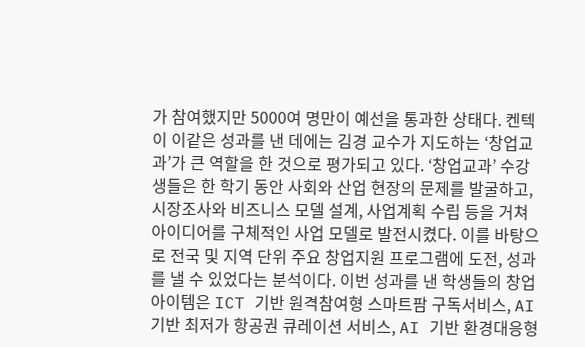가 참여했지만 5000여 명만이 예선을 통과한 상태다. 켄텍이 이같은 성과를 낸 데에는 김경 교수가 지도하는 ‘창업교과’가 큰 역할을 한 것으로 평가되고 있다. ‘창업교과’ 수강생들은 한 학기 동안 사회와 산업 현장의 문제를 발굴하고, 시장조사와 비즈니스 모델 설계, 사업계획 수립 등을 거쳐 아이디어를 구체적인 사업 모델로 발전시켰다. 이를 바탕으로 전국 및 지역 단위 주요 창업지원 프로그램에 도전, 성과를 낼 수 있었다는 분석이다. 이번 성과를 낸 학생들의 창업 아이템은 ICT 기반 원격참여형 스마트팜 구독서비스, AI 기반 최저가 항공권 큐레이션 서비스, AI 기반 환경대응형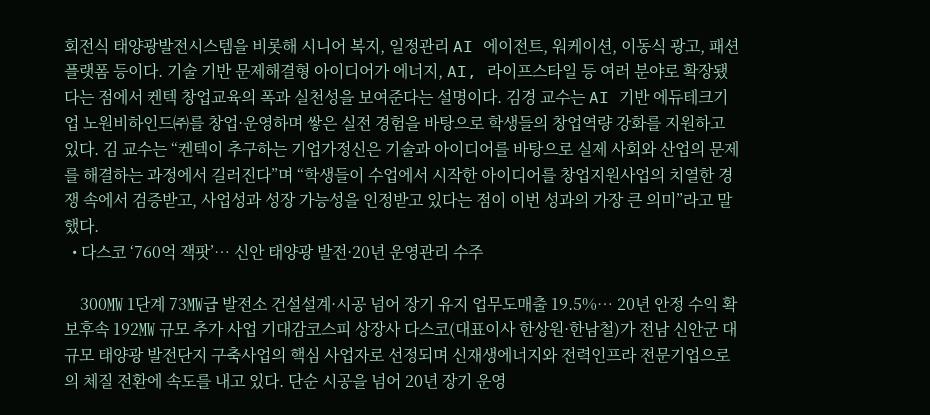회전식 태양광발전시스템을 비롯해 시니어 복지, 일정관리 AI 에이전트, 워케이션, 이동식 광고, 패션 플랫폼 등이다. 기술 기반 문제해결형 아이디어가 에너지, AI, 라이프스타일 등 여러 분야로 확장됐다는 점에서 켄텍 창업교육의 폭과 실천성을 보여준다는 설명이다. 김경 교수는 AI 기반 에듀테크기업 노원비하인드㈜를 창업·운영하며 쌓은 실전 경험을 바탕으로 학생들의 창업역량 강화를 지원하고 있다. 김 교수는 “켄텍이 추구하는 기업가정신은 기술과 아이디어를 바탕으로 실제 사회와 산업의 문제를 해결하는 과정에서 길러진다”며 “학생들이 수업에서 시작한 아이디어를 창업지원사업의 치열한 경쟁 속에서 검증받고, 사업성과 성장 가능성을 인정받고 있다는 점이 이번 성과의 가장 큰 의미”라고 말했다.
  • 다스코 ‘760억 잭팟’… 신안 태양광 발전·20년 운영관리 수주

    300㎿ 1단계 73㎿급 발전소 건설설계·시공 넘어 장기 유지 업무도매출 19.5%… 20년 안정 수익 확보후속 192㎿ 규모 추가 사업 기대감코스피 상장사 다스코(대표이사 한상원·한남철)가 전남 신안군 대규모 태양광 발전단지 구축사업의 핵심 사업자로 선정되며 신재생에너지와 전력인프라 전문기업으로의 체질 전환에 속도를 내고 있다. 단순 시공을 넘어 20년 장기 운영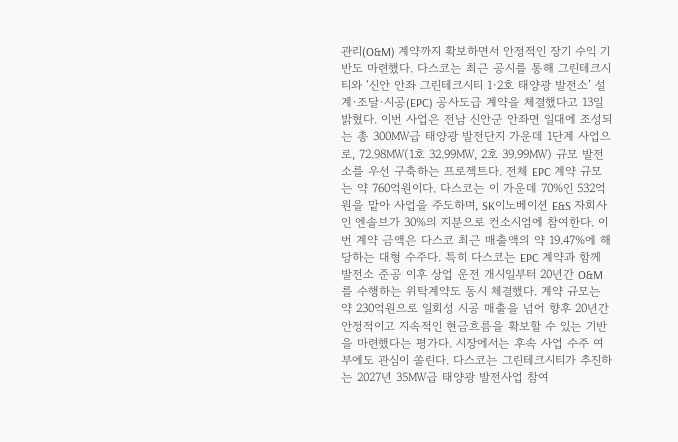관리(O&M) 계약까지 확보하면서 안정적인 장기 수익 기반도 마련했다. 다스코는 최근 공시를 통해 그린테크시티와 ‘신안 안좌 그린테크시티 1·2호 태양광 발전소’ 설계·조달·시공(EPC) 공사도급 계약을 체결했다고 13일 밝혔다. 이번 사업은 전남 신안군 안좌면 일대에 조성되는 총 300㎿급 태양광 발전단지 가운데 1단계 사업으로, 72.98㎿(1호 32.99㎿, 2호 39.99㎿) 규모 발전소를 우선 구축하는 프로젝트다. 전체 EPC 계약 규모는 약 760억원이다. 다스코는 이 가운데 70%인 532억원을 맡아 사업을 주도하며, SK이노베이션 E&S 자회사인 엔솔브가 30%의 지분으로 컨소시엄에 참여한다. 이번 계약 금액은 다스코 최근 매출액의 약 19.47%에 해당하는 대형 수주다. 특히 다스코는 EPC 계약과 함께 발전소 준공 이후 상업 운전 개시일부터 20년간 O&M를 수행하는 위탁계약도 동시 체결했다. 계약 규모는 약 230억원으로 일회성 시공 매출을 넘어 향후 20년간 안정적이고 지속적인 현금흐름을 확보할 수 있는 기반을 마련했다는 평가다. 시장에서는 후속 사업 수주 여부에도 관심이 쏠린다. 다스코는 그린테크시티가 추진하는 2027년 35㎿급 태양광 발전사업 참여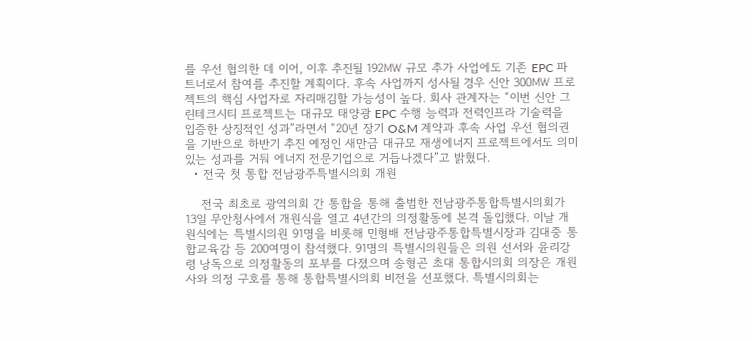를 우선 협의한 데 이어, 이후 추진될 192㎿ 규모 추가 사업에도 기존 EPC 파트너로서 참여를 추진할 계획이다. 후속 사업까지 성사될 경우 신안 300㎿ 프로젝트의 핵심 사업자로 자리매김할 가능성이 높다. 회사 관계자는 “이번 신안 그린테크시티 프로젝트는 대규모 태양광 EPC 수행 능력과 전력인프라 기술력을 입증한 상징적인 성과”라면서 “20년 장기 O&M 계약과 후속 사업 우선 협의권을 기반으로 하반기 추진 예정인 새만금 대규모 재생에너지 프로젝트에서도 의미 있는 성과를 거둬 에너지 전문기업으로 거듭나겠다”고 밝혔다.
  • 전국 첫 통합 전남광주특별시의회 개원

    전국 최초로 광역의회 간 통합을 통해 출범한 전남광주통합특별시의회가 13일 무안청사에서 개원식을 열고 4년간의 의정활동에 본격 돌입했다. 이날 개원식에는 특별시의원 91명을 비롯해 민형배 전남광주통합특별시장과 김대중 통합교육감 등 200여명이 참석했다. 91명의 특별시의원들은 의원 선서와 윤리강령 낭독으로 의정활동의 포부를 다졌으며 송형곤 초대 통합시의회 의장은 개원사와 의정 구호를 통해 통합특별시의회 비전을 선포했다. 특별시의회는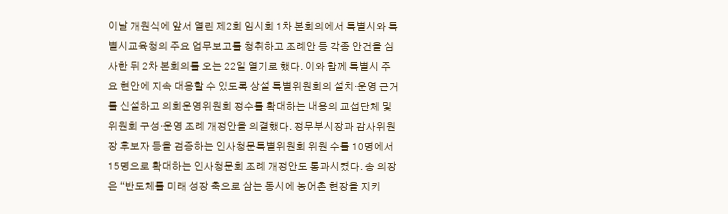이날 개원식에 앞서 열린 제2회 임시회 1차 본회의에서 특별시와 특별시교육청의 주요 업무보고를 청취하고 조례안 등 각종 안건을 심사한 뒤 2차 본회의를 오는 22일 열기로 했다. 이와 함께 특별시 주요 현안에 지속 대응할 수 있도록 상설 특별위원회의 설치·운영 근거를 신설하고 의회운영위원회 정수를 확대하는 내용의 교섭단체 및 위원회 구성·운영 조례 개정안을 의결했다. 정무부시장과 감사위원장 후보자 등을 검증하는 인사청문특별위원회 위원 수를 10명에서 15명으로 확대하는 인사청문회 조례 개정안도 통과시켰다. 송 의장은 “반도체를 미래 성장 축으로 삼는 동시에 농어촌 현장을 지키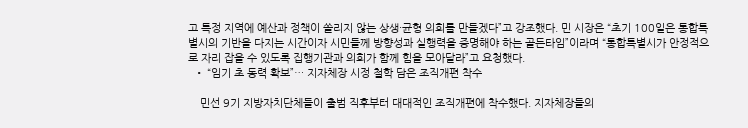고 특정 지역에 예산과 정책이 쏠리지 않는 상생·균형 의회를 만들겠다”고 강조했다. 민 시장은 “초기 100일은 통합특별시의 기반을 다지는 시간이자 시민들께 방향성과 실행력을 증명해야 하는 골든타임”이라며 “통합특별시가 안정적으로 자리 잡을 수 있도록 집행기관과 의회가 함께 힘을 모아달라”고 요청했다.
  • “임기 초 동력 확보”… 지자체장 시정 철학 담은 조직개편 착수

    민선 9기 지방자치단체들이 출범 직후부터 대대적인 조직개편에 착수했다. 지자체장들의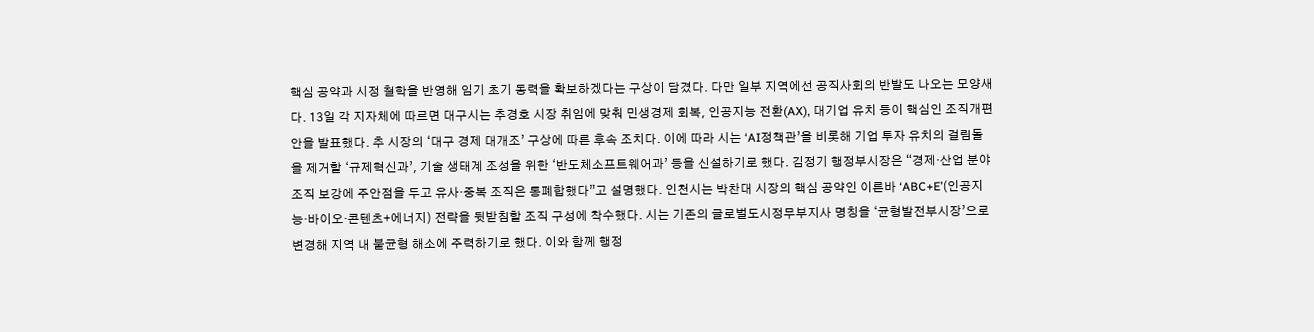핵심 공약과 시정 철학을 반영해 임기 초기 동력을 확보하겠다는 구상이 담겼다. 다만 일부 지역에선 공직사회의 반발도 나오는 모양새다. 13일 각 지자체에 따르면 대구시는 추경호 시장 취임에 맞춰 민생경제 회복, 인공지능 전환(AX), 대기업 유치 등이 핵심인 조직개편안을 발표했다. 추 시장의 ‘대구 경제 대개조’ 구상에 따른 후속 조치다. 이에 따라 시는 ‘AI정책관’을 비롯해 기업 투자 유치의 걸림돌을 제거할 ‘규제혁신과’, 기술 생태계 조성을 위한 ‘반도체소프트웨어과’ 등을 신설하기로 했다. 김정기 행정부시장은 “경제·산업 분야 조직 보강에 주안점을 두고 유사·중복 조직은 통폐합했다”고 설명했다. 인천시는 박찬대 시장의 핵심 공약인 이른바 ‘ABC+E’(인공지능·바이오·콘텐츠+에너지) 전략을 뒷받침할 조직 구성에 착수했다. 시는 기존의 글로벌도시정무부지사 명칭을 ‘균형발전부시장’으로 변경해 지역 내 불균형 해소에 주력하기로 했다. 이와 함께 행정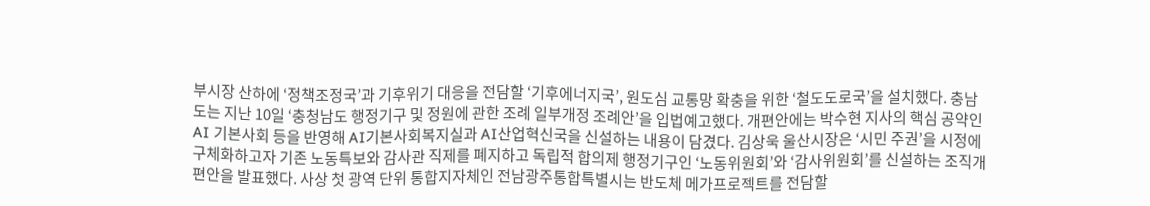부시장 산하에 ‘정책조정국’과 기후위기 대응을 전담할 ‘기후에너지국’, 원도심 교통망 확충을 위한 ‘철도도로국’을 설치했다. 충남도는 지난 10일 ‘충청남도 행정기구 및 정원에 관한 조례 일부개정 조례안’을 입법예고했다. 개편안에는 박수현 지사의 핵심 공약인 AI 기본사회 등을 반영해 AI기본사회복지실과 AI산업혁신국을 신설하는 내용이 담겼다. 김상욱 울산시장은 ‘시민 주권’을 시정에 구체화하고자 기존 노동특보와 감사관 직제를 폐지하고 독립적 합의제 행정기구인 ‘노동위원회’와 ‘감사위원회’를 신설하는 조직개편안을 발표했다. 사상 첫 광역 단위 통합지자체인 전남광주통합특별시는 반도체 메가프로젝트를 전담할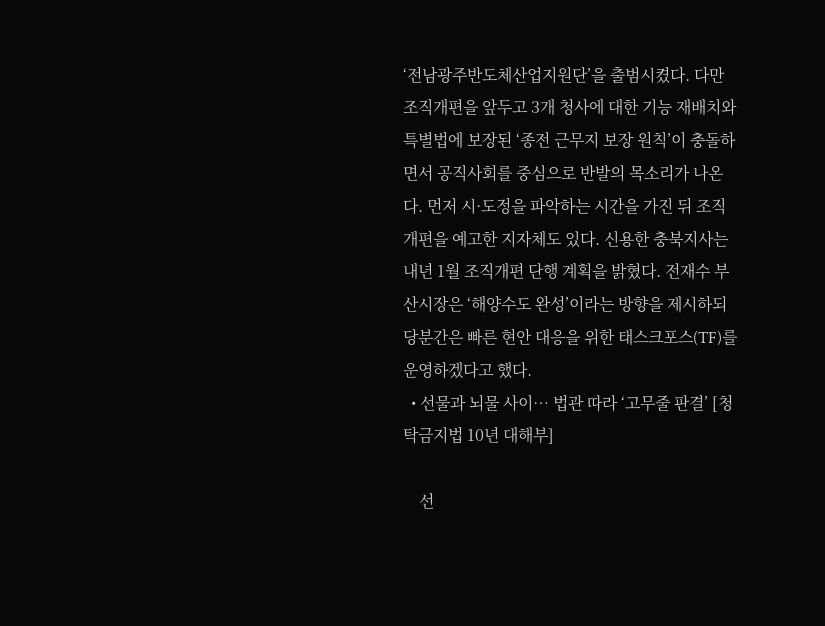‘전남광주반도체산업지원단’을 출범시켰다. 다만 조직개편을 앞두고 3개 청사에 대한 기능 재배치와 특별법에 보장된 ‘종전 근무지 보장 원칙’이 충돌하면서 공직사회를 중심으로 반발의 목소리가 나온다. 먼저 시·도정을 파악하는 시간을 가진 뒤 조직개편을 예고한 지자체도 있다. 신용한 충북지사는 내년 1월 조직개편 단행 계획을 밝혔다. 전재수 부산시장은 ‘해양수도 완성’이라는 방향을 제시하되 당분간은 빠른 현안 대응을 위한 태스크포스(TF)를 운영하겠다고 했다.
  • 선물과 뇌물 사이… 법관 따라 ‘고무줄 판결’ [청탁금지법 10년 대해부]

    선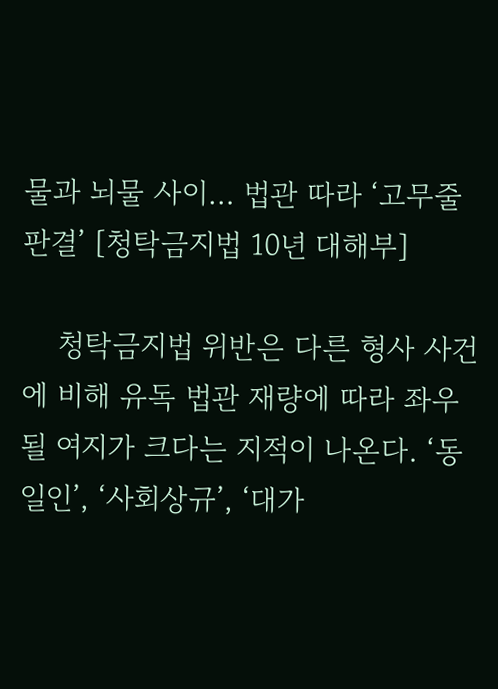물과 뇌물 사이… 법관 따라 ‘고무줄 판결’ [청탁금지법 10년 대해부]

    청탁금지법 위반은 다른 형사 사건에 비해 유독 법관 재량에 따라 좌우될 여지가 크다는 지적이 나온다. ‘동일인’, ‘사회상규’, ‘대가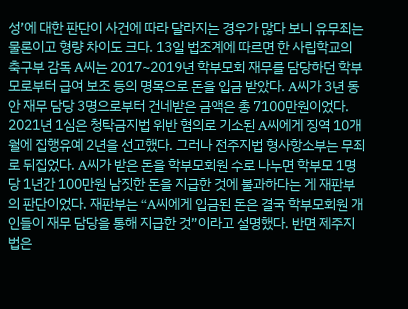성’에 대한 판단이 사건에 따라 달라지는 경우가 많다 보니 유무죄는 물론이고 형량 차이도 크다. 13일 법조계에 따르면 한 사립학교의 축구부 감독 A씨는 2017~2019년 학부모회 재무를 담당하던 학부모로부터 급여 보조 등의 명목으로 돈을 입금 받았다. A씨가 3년 동안 재무 담당 3명으로부터 건네받은 금액은 총 7100만원이었다. 2021년 1심은 청탁금지법 위반 혐의로 기소된 A씨에게 징역 10개월에 집행유예 2년을 선고했다. 그러나 전주지법 형사항소부는 무죄로 뒤집었다. A씨가 받은 돈을 학부모회원 수로 나누면 학부모 1명당 1년간 100만원 남짓한 돈을 지급한 것에 불과하다는 게 재판부의 판단이었다. 재판부는 “A씨에게 입금된 돈은 결국 학부모회원 개인들이 재무 담당을 통해 지급한 것”이라고 설명했다. 반면 제주지법은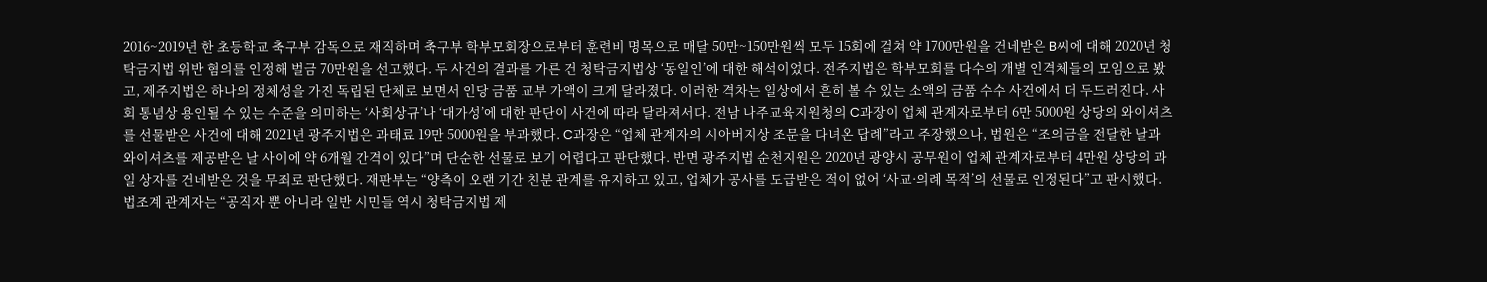2016~2019년 한 초등학교 축구부 감독으로 재직하며 축구부 학부모회장으로부터 훈련비 명목으로 매달 50만~150만원씩 모두 15회에 걸쳐 약 1700만원을 건네받은 B씨에 대해 2020년 청탁금지법 위반 혐의를 인정해 벌금 70만원을 선고했다. 두 사건의 결과를 가른 건 청탁금지법상 ‘동일인’에 대한 해석이었다. 전주지법은 학부모회를 다수의 개별 인격체들의 모임으로 봤고, 제주지법은 하나의 정체성을 가진 독립된 단체로 보면서 인당 금품 교부 가액이 크게 달라졌다. 이러한 격차는 일상에서 흔히 볼 수 있는 소액의 금품 수수 사건에서 더 두드러진다. 사회 통념상 용인될 수 있는 수준을 의미하는 ‘사회상규’나 ‘대가성’에 대한 판단이 사건에 따라 달라져서다. 전남 나주교육지원청의 C과장이 업체 관계자로부터 6만 5000원 상당의 와이셔츠를 선물받은 사건에 대해 2021년 광주지법은 과태료 19만 5000원을 부과했다. C과장은 “업체 관계자의 시아버지상 조문을 다녀온 답례”라고 주장했으나, 법원은 “조의금을 전달한 날과 와이셔츠를 제공받은 날 사이에 약 6개월 간격이 있다”며 단순한 선물로 보기 어렵다고 판단했다. 반면 광주지법 순천지원은 2020년 광양시 공무원이 업체 관계자로부터 4만원 상당의 과일 상자를 건네받은 것을 무죄로 판단했다. 재판부는 “양측이 오랜 기간 친분 관계를 유지하고 있고, 업체가 공사를 도급받은 적이 없어 ‘사교·의례 목적’의 선물로 인정된다”고 판시했다. 법조계 관계자는 “공직자 뿐 아니라 일반 시민들 역시 청탁금지법 제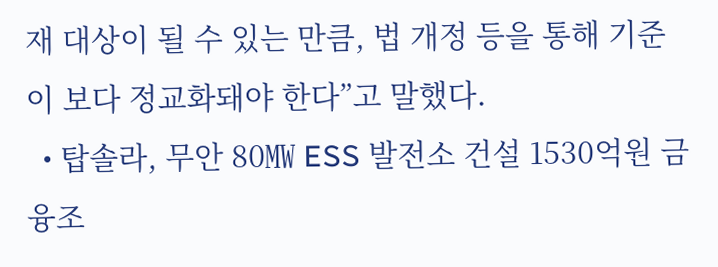재 대상이 될 수 있는 만큼, 법 개정 등을 통해 기준이 보다 정교화돼야 한다”고 말했다.
  • 탑솔라, 무안 80㎿ ESS 발전소 건설 1530억원 금융조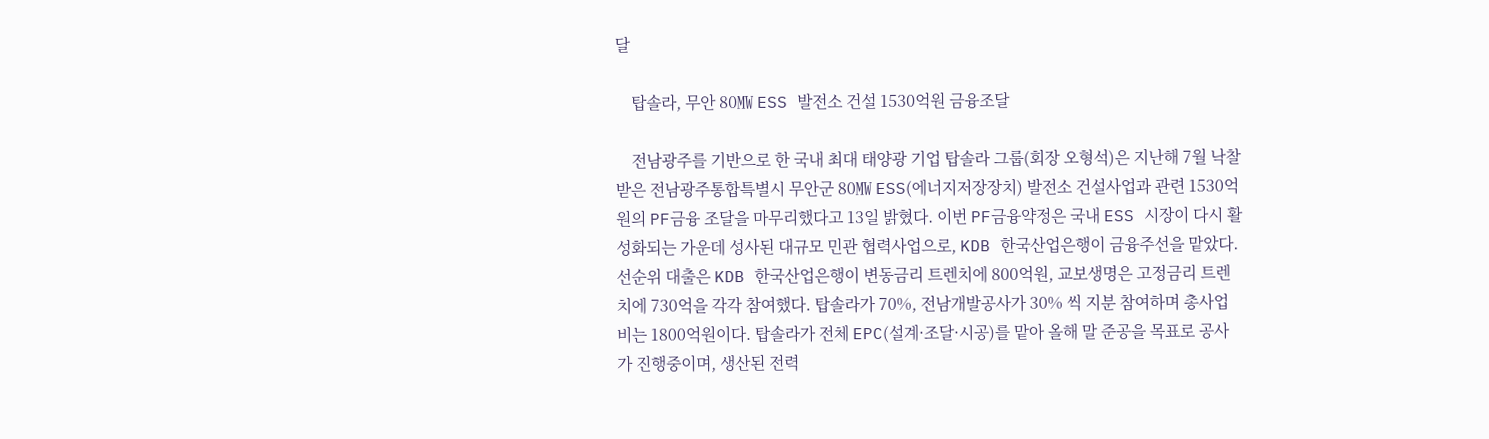달

    탑솔라, 무안 80㎿ ESS 발전소 건설 1530억원 금융조달

    전남광주를 기반으로 한 국내 최대 태양광 기업 탑솔라 그룹(회장 오형석)은 지난해 7월 낙찰받은 전남광주통합특별시 무안군 80㎿ ESS(에너지저장장치) 발전소 건설사업과 관련 1530억원의 PF금융 조달을 마무리했다고 13일 밝혔다. 이번 PF금융약정은 국내 ESS 시장이 다시 활성화되는 가운데 성사된 대규모 민관 협력사업으로, KDB 한국산업은행이 금융주선을 맡았다. 선순위 대출은 KDB 한국산업은행이 변동금리 트렌치에 800억원, 교보생명은 고정금리 트렌치에 730억을 각각 참여했다. 탑솔라가 70%, 전남개발공사가 30% 씩 지분 참여하며 총사업비는 1800억원이다. 탑솔라가 전체 EPC(설계·조달·시공)를 맡아 올해 말 준공을 목표로 공사가 진행중이며, 생산된 전력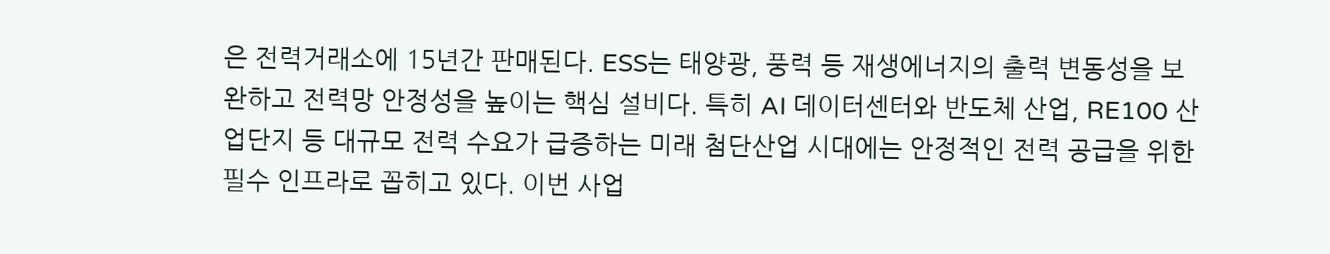은 전력거래소에 15년간 판매된다. ESS는 태양광, 풍력 등 재생에너지의 출력 변동성을 보완하고 전력망 안정성을 높이는 핵심 설비다. 특히 AI 데이터센터와 반도체 산업, RE100 산업단지 등 대규모 전력 수요가 급증하는 미래 첨단산업 시대에는 안정적인 전력 공급을 위한 필수 인프라로 꼽히고 있다. 이번 사업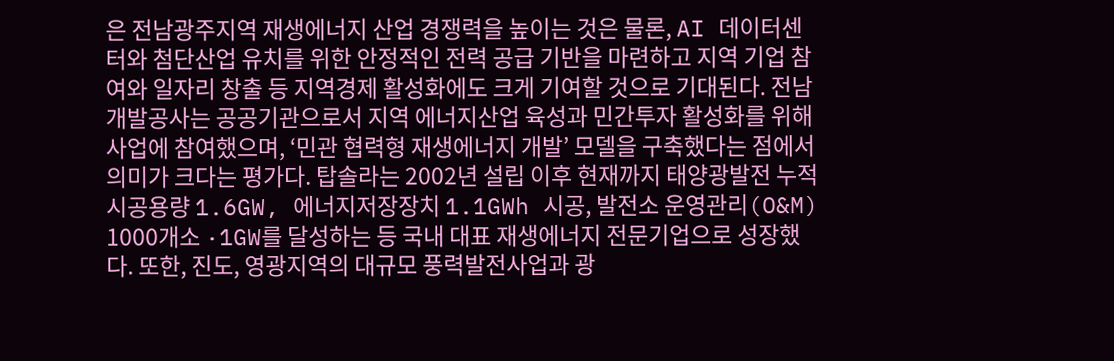은 전남광주지역 재생에너지 산업 경쟁력을 높이는 것은 물론, AI 데이터센터와 첨단산업 유치를 위한 안정적인 전력 공급 기반을 마련하고 지역 기업 참여와 일자리 창출 등 지역경제 활성화에도 크게 기여할 것으로 기대된다. 전남개발공사는 공공기관으로서 지역 에너지산업 육성과 민간투자 활성화를 위해 사업에 참여했으며, ‘민관 협력형 재생에너지 개발’ 모델을 구축했다는 점에서 의미가 크다는 평가다. 탑솔라는 2002년 설립 이후 현재까지 태양광발전 누적 시공용량 1.6GW, 에너지저장장치 1.1GWh 시공, 발전소 운영관리(O&M) 1000개소 ·1GW를 달성하는 등 국내 대표 재생에너지 전문기업으로 성장했다. 또한, 진도, 영광지역의 대규모 풍력발전사업과 광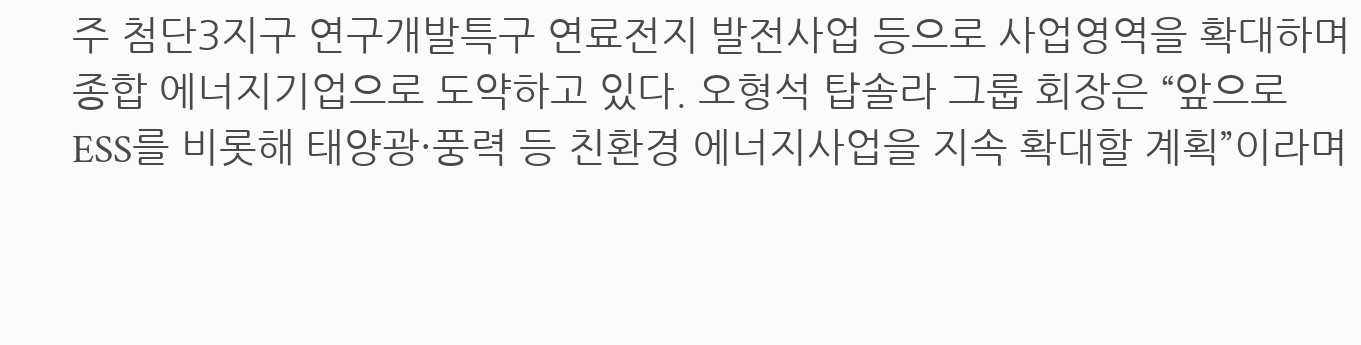주 첨단3지구 연구개발특구 연료전지 발전사업 등으로 사업영역을 확대하며 종합 에너지기업으로 도약하고 있다. 오형석 탑솔라 그룹 회장은 “앞으로 ESS를 비롯해 태양광·풍력 등 친환경 에너지사업을 지속 확대할 계획”이라며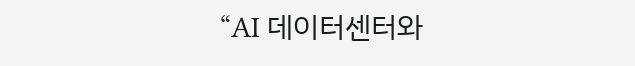“AI 데이터센터와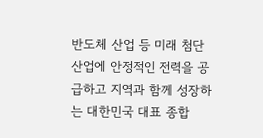반도체 산업 등 미래 첨단산업에 안정적인 전력을 공급하고 지역과 함께 성장하는 대한민국 대표 종합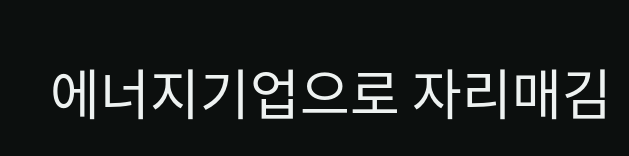에너지기업으로 자리매김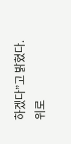하겠다”고 밝혔다.
위로